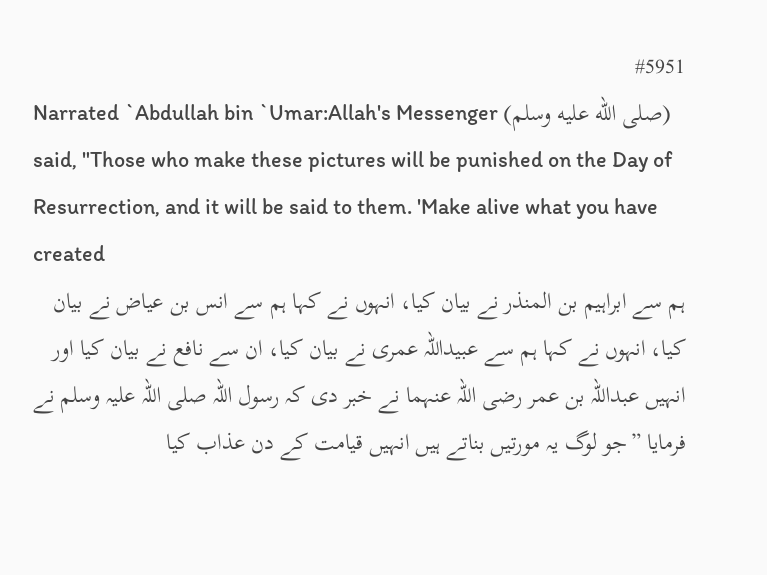#5951
Narrated `Abdullah bin `Umar:Allah's Messenger (صلى الله عليه وسلم) said, "Those who make these pictures will be punished on the Day of Resurrection, and it will be said to them. 'Make alive what you have created
ہم سے ابراہیم بن المنذر نے بیان کیا، انہوں نے کہا ہم سے انس بن عیاض نے بیان کیا، انہوں نے کہا ہم سے عبیداللہ عمری نے بیان کیا، ان سے نافع نے بیان کیا اور انہیں عبداللہ بن عمر رضی اللہ عنہما نے خبر دی کہ رسول اللہ صلی اللہ علیہ وسلم نے فرمایا ”جو لوگ یہ مورتیں بناتے ہیں انہیں قیامت کے دن عذاب کیا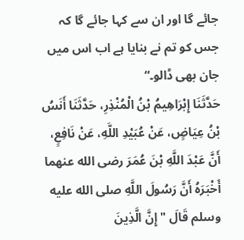جائے گا اور ان سے کہا جائے گا کہ جس کو تم نے بنایا ہے اب اس میں جان بھی ڈالو۔“
حَدَّثَنَا إِبْرَاهِيمُ بْنُ الْمُنْذِرِ، حَدَّثَنَا أَنَسُ بْنُ عِيَاضٍ، عَنْ عُبَيْدِ اللَّهِ، عَنْ نَافِعٍ، أَنَّ عَبْدَ اللَّهِ بْنَ عُمَرَ رضى الله عنهما أَخْبَرَهُ أَنَّ رَسُولَ اللَّهِ صلى الله عليه وسلم قَالَ " إِنَّ الَّذِينَ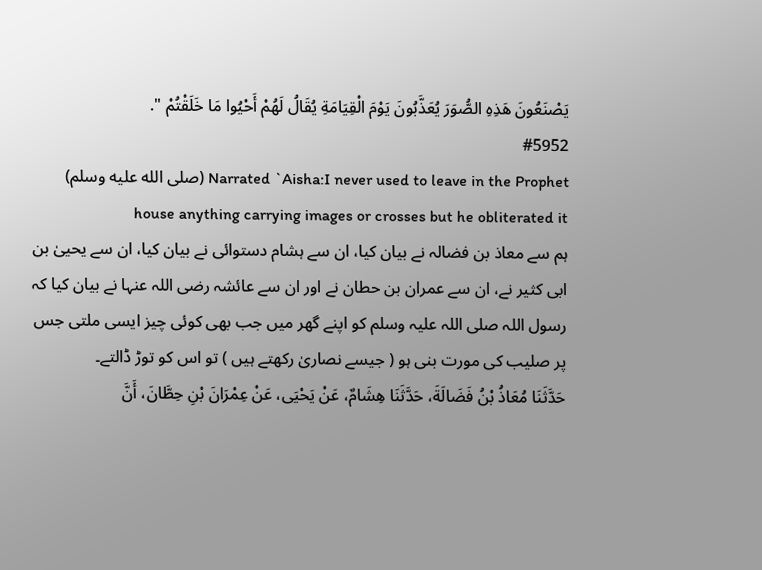يَصْنَعُونَ هَذِهِ الصُّوَرَ يُعَذَّبُونَ يَوْمَ الْقِيَامَةِ يُقَالُ لَهُمْ أَحْيُوا مَا خَلَقْتُمْ ".
#5952
Narrated `Aisha:I never used to leave in the Prophet (صلى الله عليه وسلم) house anything carrying images or crosses but he obliterated it
ہم سے معاذ بن فضالہ نے بیان کیا، ان سے ہشام دستوائی نے بیان کیا، ان سے یحییٰ بن ابی کثیر نے، ان سے عمران بن حطان نے اور ان سے عائشہ رضی اللہ عنہا نے بیان کیا کہ رسول اللہ صلی اللہ علیہ وسلم کو اپنے گھر میں جب بھی کوئی چیز ایسی ملتی جس پر صلیب کی مورت بنی ہو ( جیسے نصاریٰ رکھتے ہیں ) تو اس کو توڑ ڈالتے۔
حَدَّثَنَا مُعَاذُ بْنُ فَضَالَةَ، حَدَّثَنَا هِشَامٌ، عَنْ يَحْيَى، عَنْ عِمْرَانَ بْنِ حِطَّانَ، أَنَّ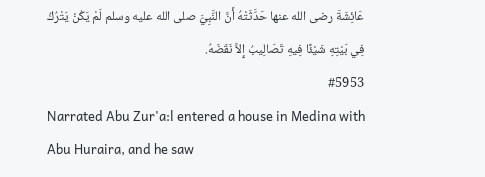عَائِشَةَ رضى الله عنها حَدَّثَتْهُ أَنَّ النَّبِيَّ صلى الله عليه وسلم لَمْ يَكُنْ يَتْرُكُ فِي بَيْتِهِ شَيْئًا فِيهِ تَصَالِيبُ إِلاَّ نَقَضَهُ.
#5953
Narrated Abu Zur'a:l entered a house in Medina with Abu Huraira, and he saw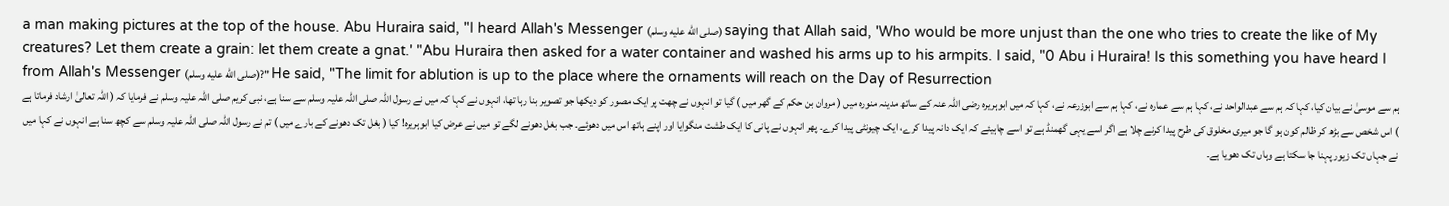a man making pictures at the top of the house. Abu Huraira said, "I heard Allah's Messenger (صلى الله عليه وسلم) saying that Allah said, 'Who would be more unjust than the one who tries to create the like of My creatures? Let them create a grain: let them create a gnat.' "Abu Huraira then asked for a water container and washed his arms up to his armpits. I said, "0 Abu i Huraira! Is this something you have heard I from Allah's Messenger (صلى الله عليه وسلم)?" He said, "The limit for ablution is up to the place where the ornaments will reach on the Day of Resurrection
ہم سے موسیٰ نے بیان کیا، کہا کہ ہم سے عبدالواحد نے، کہا ہم سے عمارہ نے، کہا ہم سے ابوزرعہ نے، کہا کہ میں ابوہریرہ رضی اللہ عنہ کے ساتھ مدینہ منورہ میں ( مروان بن حکم کے گھر میں ) گیا تو انہوں نے چھت پر ایک مصور کو دیکھا جو تصویر بنا رہا تھا، انہوں نے کہا کہ میں نے رسول اللہ صلی اللہ علیہ وسلم سے سنا ہے، نبی کریم صلی اللہ علیہ وسلم نے فرمایا کہ ( اللہ تعالیٰ ارشاد فرماتا ہے ) اس شخص سے بڑھ کر ظالم کون ہو گا جو میری مخلوق کی طرح پیدا کرنے چلا ہے اگر اسے یہی گھمنڈ ہے تو اسے چاہیئے کہ ایک دانہ پیدا کرے، ایک چیونٹی پیدا کرے۔ پھر انہوں نے پانی کا ایک طشت منگوایا اور اپنے ہاتھ اس میں دھوئے۔ جب بغل دھونے لگے تو میں نے عرض کیا ابوہریرہ! کیا ( بغل تک دھونے کے بارے میں ) تم نے رسول اللہ صلی اللہ علیہ وسلم سے کچھ سنا ہے انہوں نے کہا میں نے جہاں تک زیور پہنا جا سکتا ہے وہاں تک دھویا ہے۔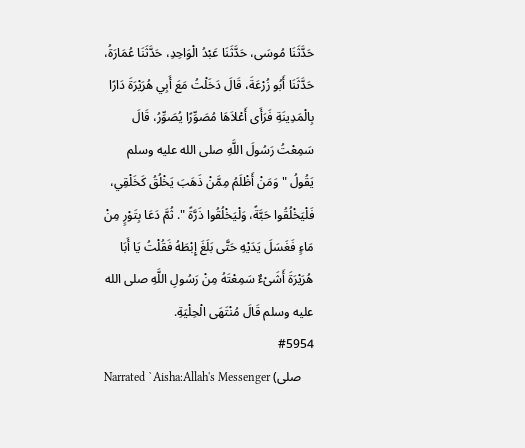حَدَّثَنَا مُوسَى، حَدَّثَنَا عَبْدُ الْوَاحِدِ، حَدَّثَنَا عُمَارَةُ، حَدَّثَنَا أَبُو زُرْعَةَ، قَالَ دَخَلْتُ مَعَ أَبِي هُرَيْرَةَ دَارًا بِالْمَدِينَةِ فَرَأَى أَعْلاَهَا مُصَوِّرًا يُصَوِّرُ، قَالَ سَمِعْتُ رَسُولَ اللَّهِ صلى الله عليه وسلم يَقُولُ " وَمَنْ أَظْلَمُ مِمَّنْ ذَهَبَ يَخْلُقُ كَخَلْقِي، فَلْيَخْلُقُوا حَبَّةً، وَلْيَخْلُقُوا ذَرَّةً ". ثُمَّ دَعَا بِتَوْرٍ مِنْ مَاءٍ فَغَسَلَ يَدَيْهِ حَتَّى بَلَغَ إِبْطَهُ فَقُلْتُ يَا أَبَا هُرَيْرَةَ أَشَىْءٌ سَمِعْتَهُ مِنْ رَسُولِ اللَّهِ صلى الله عليه وسلم قَالَ مُنْتَهَى الْحِلْيَةِ.
#5954
Narrated `Aisha:Allah's Messenger (صلى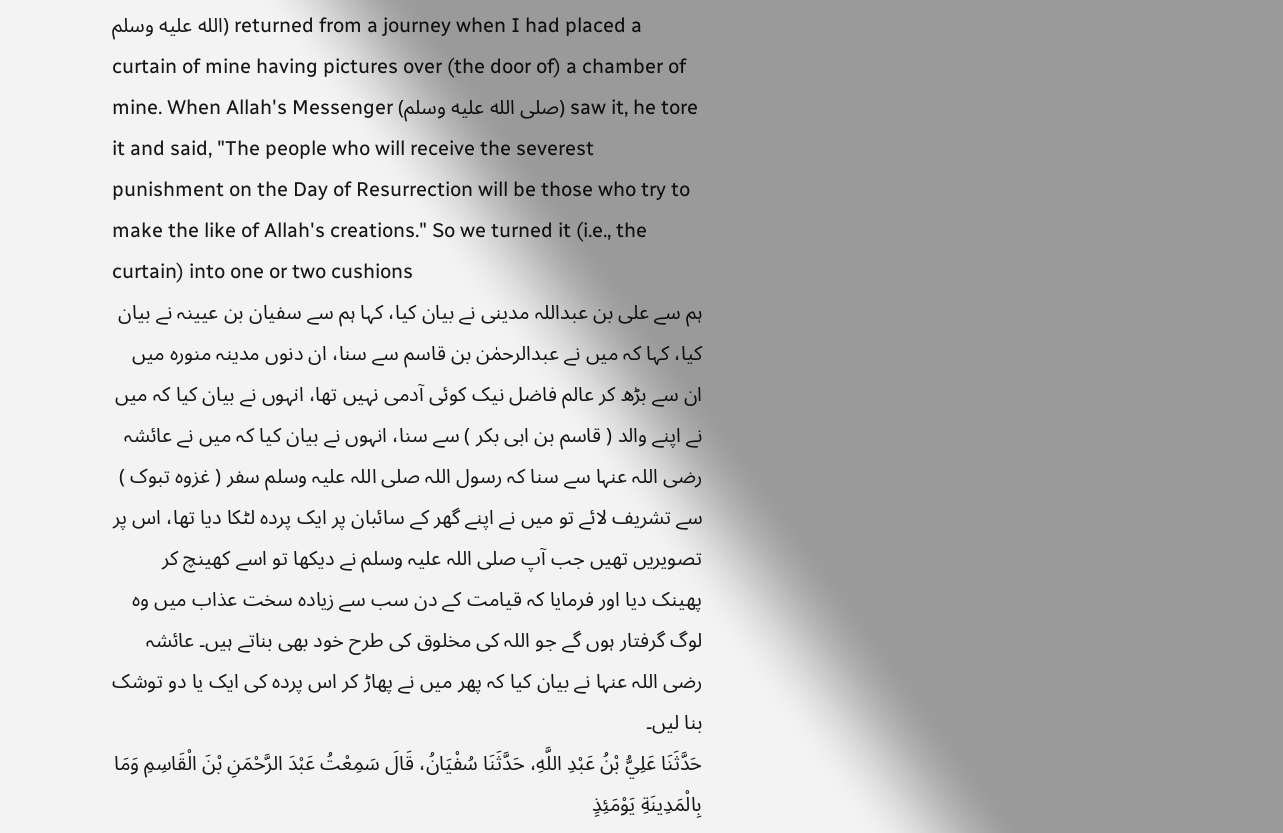الله عليه وسلم) returned from a journey when I had placed a curtain of mine having pictures over (the door of) a chamber of mine. When Allah's Messenger (صلى الله عليه وسلم) saw it, he tore it and said, "The people who will receive the severest punishment on the Day of Resurrection will be those who try to make the like of Allah's creations." So we turned it (i.e., the curtain) into one or two cushions
ہم سے علی بن عبداللہ مدینی نے بیان کیا، کہا ہم سے سفیان بن عیینہ نے بیان کیا، کہا کہ میں نے عبدالرحمٰن بن قاسم سے سنا، ان دنوں مدینہ منورہ میں ان سے بڑھ کر عالم فاضل نیک کوئی آدمی نہیں تھا، انہوں نے بیان کیا کہ میں نے اپنے والد ( قاسم بن ابی بکر ) سے سنا، انہوں نے بیان کیا کہ میں نے عائشہ رضی اللہ عنہا سے سنا کہ رسول اللہ صلی اللہ علیہ وسلم سفر ( غزوہ تبوک ) سے تشریف لائے تو میں نے اپنے گھر کے سائبان پر ایک پردہ لٹکا دیا تھا، اس پر تصویریں تھیں جب آپ صلی اللہ علیہ وسلم نے دیکھا تو اسے کھینچ کر پھینک دیا اور فرمایا کہ قیامت کے دن سب سے زیادہ سخت عذاب میں وہ لوگ گرفتار ہوں گے جو اللہ کی مخلوق کی طرح خود بھی بناتے ہیں۔ عائشہ رضی اللہ عنہا نے بیان کیا کہ پھر میں نے پھاڑ کر اس پردہ کی ایک یا دو توشک بنا لیں۔
حَدَّثَنَا عَلِيُّ بْنُ عَبْدِ اللَّهِ، حَدَّثَنَا سُفْيَانُ، قَالَ سَمِعْتُ عَبْدَ الرَّحْمَنِ بْنَ الْقَاسِمِ وَمَا بِالْمَدِينَةِ يَوْمَئِذٍ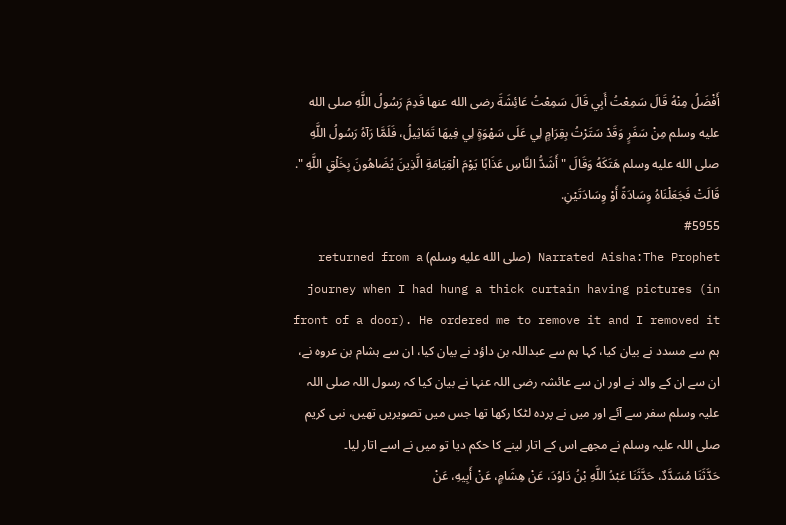أَفْضَلُ مِنْهُ قَالَ سَمِعْتُ أَبِي قَالَ سَمِعْتُ عَائِشَةَ رضى الله عنها قَدِمَ رَسُولُ اللَّهِ صلى الله عليه وسلم مِنْ سَفَرٍ وَقَدْ سَتَرْتُ بِقِرَامٍ لِي عَلَى سَهْوَةٍ لِي فِيهَا تَمَاثِيلُ، فَلَمَّا رَآهُ رَسُولُ اللَّهِ صلى الله عليه وسلم هَتَكَهُ وَقَالَ " أَشَدُّ النَّاسِ عَذَابًا يَوْمَ الْقِيَامَةِ الَّذِينَ يُضَاهُونَ بِخَلْقِ اللَّهِ ". قَالَتْ فَجَعَلْنَاهُ وِسَادَةً أَوْ وِسَادَتَيْنِ.
#5955
Narrated Aisha:The Prophet (صلى الله عليه وسلم) returned from a journey when I had hung a thick curtain having pictures (in front of a door). He ordered me to remove it and I removed it
ہم سے مسدد نے بیان کیا، کہا ہم سے عبداللہ بن داؤد نے بیان کیا، ان سے ہشام بن عروہ نے، ان سے ان کے والد نے اور ان سے عائشہ رضی اللہ عنہا نے بیان کیا کہ رسول اللہ صلی اللہ علیہ وسلم سفر سے آئے اور میں نے پردہ لٹکا رکھا تھا جس میں تصویریں تھیں، نبی کریم صلی اللہ علیہ وسلم نے مجھے اس کے اتار لینے کا حکم دیا تو میں نے اسے اتار لیا۔
حَدَّثَنَا مُسَدَّدٌ، حَدَّثَنَا عَبْدُ اللَّهِ بْنُ دَاوُدَ، عَنْ هِشَامٍ، عَنْ أَبِيهِ، عَنْ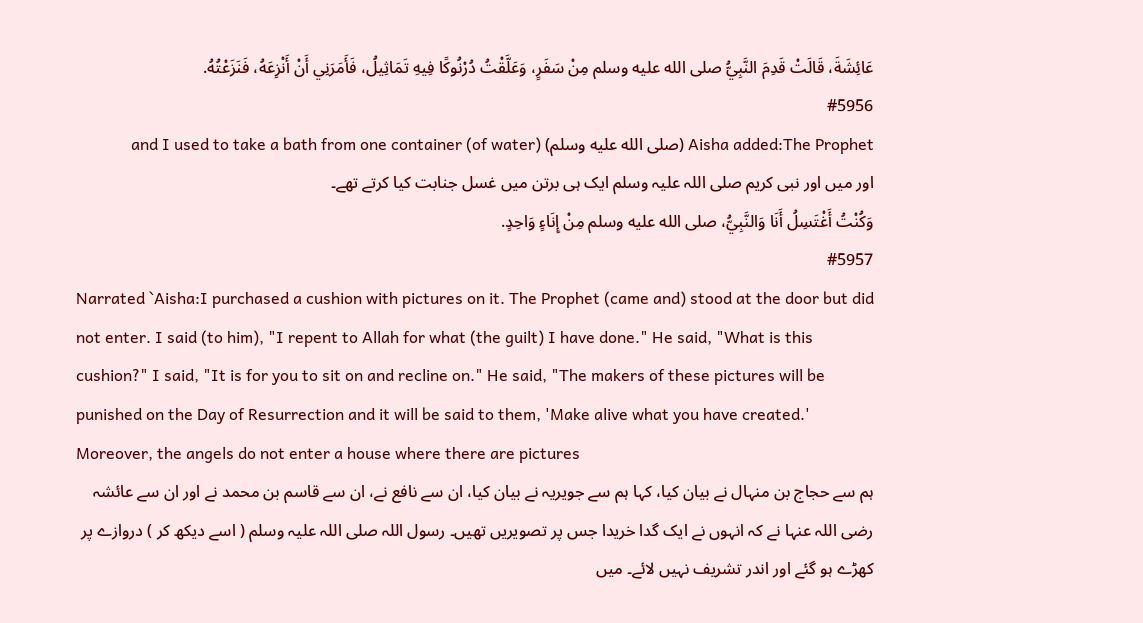عَائِشَةَ، قَالَتْ قَدِمَ النَّبِيُّ صلى الله عليه وسلم مِنْ سَفَرٍ، وَعَلَّقْتُ دُرْنُوكًا فِيهِ تَمَاثِيلُ، فَأَمَرَنِي أَنْ أَنْزِعَهُ، فَنَزَعْتُهُ.
#5956
Aisha added:The Prophet (صلى الله عليه وسلم) and I used to take a bath from one container (of water)
اور میں اور نبی کریم صلی اللہ علیہ وسلم ایک ہی برتن میں غسل جنابت کیا کرتے تھے۔
وَكُنْتُ أَغْتَسِلُ أَنَا وَالنَّبِيُّ، صلى الله عليه وسلم مِنْ إِنَاءٍ وَاحِدٍ.
#5957
Narrated `Aisha:I purchased a cushion with pictures on it. The Prophet (came and) stood at the door but did not enter. I said (to him), "I repent to Allah for what (the guilt) I have done." He said, "What is this cushion?" I said, "It is for you to sit on and recline on." He said, "The makers of these pictures will be punished on the Day of Resurrection and it will be said to them, 'Make alive what you have created.' Moreover, the angels do not enter a house where there are pictures
ہم سے حجاج بن منہال نے بیان کیا، کہا ہم سے جویریہ نے بیان کیا، ان سے نافع نے، ان سے قاسم بن محمد نے اور ان سے عائشہ رضی اللہ عنہا نے کہ انہوں نے ایک گدا خریدا جس پر تصویریں تھیں۔ رسول اللہ صلی اللہ علیہ وسلم ( اسے دیکھ کر ) دروازے پر کھڑے ہو گئے اور اندر تشریف نہیں لائے۔ میں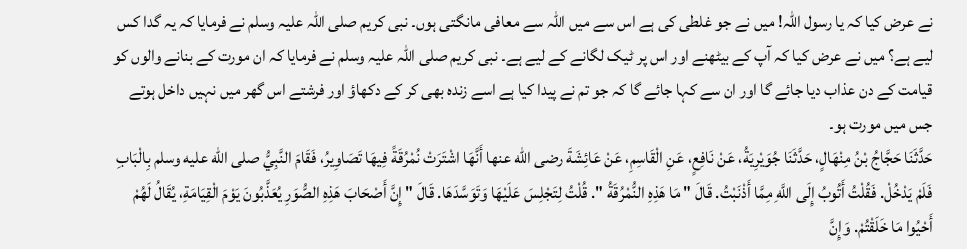نے عرض کیا کہ یا رسول اللہ! میں نے جو غلطی کی ہے اس سے میں اللہ سے معافی مانگتی ہوں۔ نبی کریم صلی اللہ علیہ وسلم نے فرمایا کہ یہ گدا کس لیے ہے؟ میں نے عرض کیا کہ آپ کے بیٹھنے اور اس پر ٹیک لگانے کے لیے ہے۔ نبی کریم صلی اللہ علیہ وسلم نے فرمایا کہ ان مورت کے بنانے والوں کو قیامت کے دن عذاب دیا جائے گا اور ان سے کہا جائے گا کہ جو تم نے پیدا کیا ہے اسے زندہ بھی کر کے دکھاؤ اور فرشتے اس گھر میں نہیں داخل ہوتے جس میں مورت ہو۔
حَدَّثَنَا حَجَّاجُ بْنُ مِنْهَالٍ، حَدَّثَنَا جُوَيْرِيَةُ، عَنْ نَافِعٍ، عَنِ الْقَاسِمِ، عَنْ عَائِشَةَ رضى الله عنها أَنَّهَا اشْتَرَتْ نُمْرُقَةً فِيهَا تَصَاوِيرُ، فَقَامَ النَّبِيُّ صلى الله عليه وسلم بِالْبَابِ فَلَمْ يَدْخُلْ. فَقُلْتُ أَتُوبُ إِلَى اللَّهِ مِمَّا أَذْنَبْتُ. قَالَ " مَا هَذِهِ النُّمْرُقَةُ ". قُلْتُ لِتَجْلِسَ عَلَيْهَا وَتَوَسَّدَهَا. قَالَ " إِنَّ أَصْحَابَ هَذِهِ الصُّوَرِ يُعَذَّبُونَ يَوْمَ الْقِيَامَةِ، يُقَالُ لَهُمْ أَحْيُوا مَا خَلَقْتُمْ. وَإِنَّ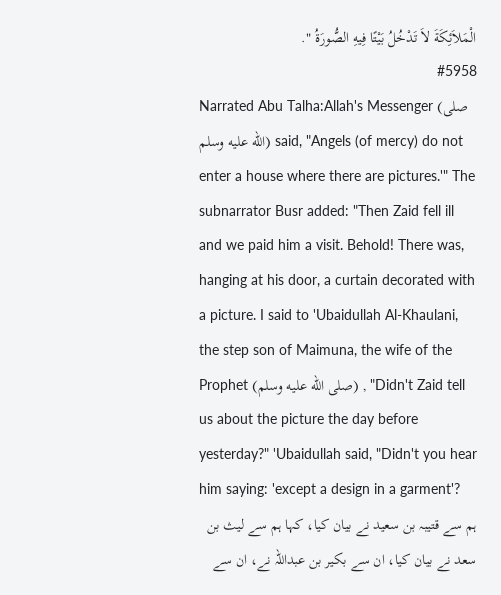الْمَلاَئِكَةَ لاَ تَدْخُلُ بَيْتًا فِيهِ الصُّورَةُ ".
#5958
Narrated Abu Talha:Allah's Messenger (صلى الله عليه وسلم) said, "Angels (of mercy) do not enter a house where there are pictures.'" The subnarrator Busr added: "Then Zaid fell ill and we paid him a visit. Behold! There was, hanging at his door, a curtain decorated with a picture. I said to 'Ubaidullah Al-Khaulani, the step son of Maimuna, the wife of the Prophet (صلى الله عليه وسلم) , "Didn't Zaid tell us about the picture the day before yesterday?" 'Ubaidullah said, "Didn't you hear him saying: 'except a design in a garment'?
ہم سے قتیبہ بن سعید نے بیان کیا، کہا ہم سے لیث بن سعد نے بیان کیا، ان سے بکیر بن عبداللہ نے، ان سے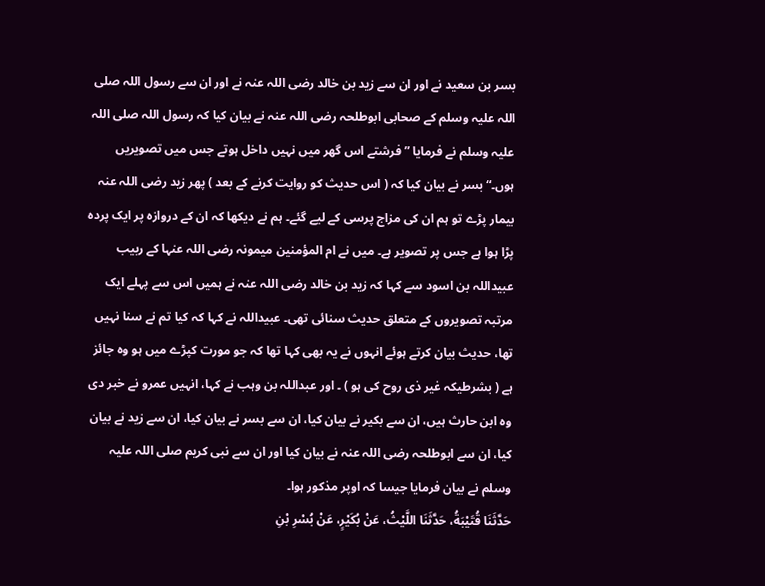بسر بن سعید نے اور ان سے زید بن خالد رضی اللہ عنہ نے اور ان سے رسول اللہ صلی اللہ علیہ وسلم کے صحابی ابوطلحہ رضی اللہ عنہ نے بیان کیا کہ رسول اللہ صلی اللہ علیہ وسلم نے فرمایا ”فرشتے اس گھر میں نہیں داخل ہوتے جس میں تصویریں ہوں۔“ بسر نے بیان کیا کہ ( اس حدیث کو روایت کرنے کے بعد ) پھر زید رضی اللہ عنہ بیمار پڑے تو ہم ان کی مزاج پرسی کے لیے گئے۔ ہم نے دیکھا کہ ان کے دروازہ پر ایک پردہ پڑا ہوا ہے جس پر تصویر ہے۔ میں نے ام المؤمنین میمونہ رضی اللہ عنہا کے ربیب عبیداللہ بن اسود سے کہا کہ زید بن خالد رضی اللہ عنہ نے ہمیں اس سے پہلے ایک مرتبہ تصویروں کے متعلق حدیث سنائی تھی۔ عبیداللہ نے کہا کہ کیا تم نے سنا نہیں تھا، حدیث بیان کرتے ہوئے انہوں نے یہ بھی کہا تھا کہ جو مورت کپڑے میں ہو وہ جائز ہے ( بشرطیکہ غیر ذی روح کی ہو ) ۔ اور عبداللہ بن وہب نے کہا، انہیں عمرو نے خبر دی وہ ابن حارث ہیں، ان سے بکیر نے بیان کیا، ان سے بسر نے بیان کیا، ان سے زید نے بیان کیا، ان سے ابوطلحہ رضی اللہ عنہ نے بیان کیا اور ان سے نبی کریم صلی اللہ علیہ وسلم نے بیان فرمایا جیسا کہ اوپر مذکور ہوا۔
حَدَّثَنَا قُتَيْبَةُ، حَدَّثَنَا اللَّيْثُ، عَنْ بُكَيْرٍ، عَنْ بُسْرِ بْنِ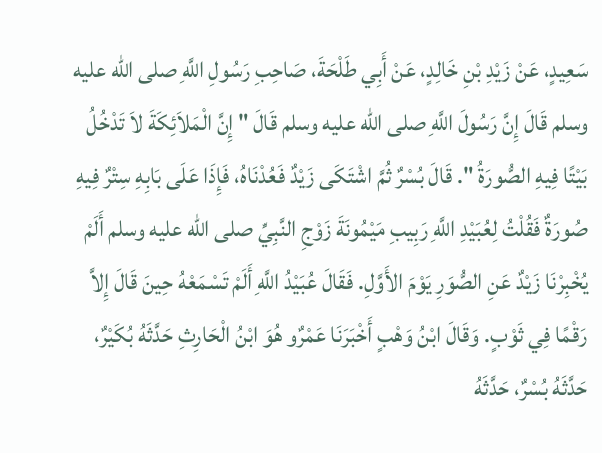سَعِيدٍ، عَنْ زَيْدِ بْنِ خَالِدٍ، عَنْ أَبِي طَلْحَةَ، صَاحِبِ رَسُولِ اللَّهِ صلى الله عليه وسلم قَالَ إِنَّ رَسُولَ اللَّهِ صلى الله عليه وسلم قَالَ " إِنَّ الْمَلاَئِكَةَ لاَ تَدْخُلُ بَيْتًا فِيهِ الصُّورَةُ ". قَالَ بُسْرٌ ثُمَّ اشْتَكَى زَيْدٌ فَعُدْنَاهُ، فَإِذَا عَلَى بَابِهِ سِتْرٌ فِيهِ صُورَةٌ فَقُلْتُ لِعُبَيْدِ اللَّهِ رَبِيبِ مَيْمُونَةَ زَوْجِ النَّبِيِّ صلى الله عليه وسلم أَلَمْ يُخْبِرْنَا زَيْدٌ عَنِ الصُّوَرِ يَوْمَ الأَوَّلِ. فَقَالَ عُبَيْدُ اللَّهِ أَلَمْ تَسْمَعْهُ حِينَ قَالَ إِلاَّ رَقْمًا فِي ثَوْبٍ. وَقَالَ ابْنُ وَهْبٍ أَخْبَرَنَا عَمْرٌو هُوَ ابْنُ الْحَارِثِ حَدَّثَهُ بُكَيْرٌ، حَدَّثَهُ بُسْرٌ، حَدَّثَهُ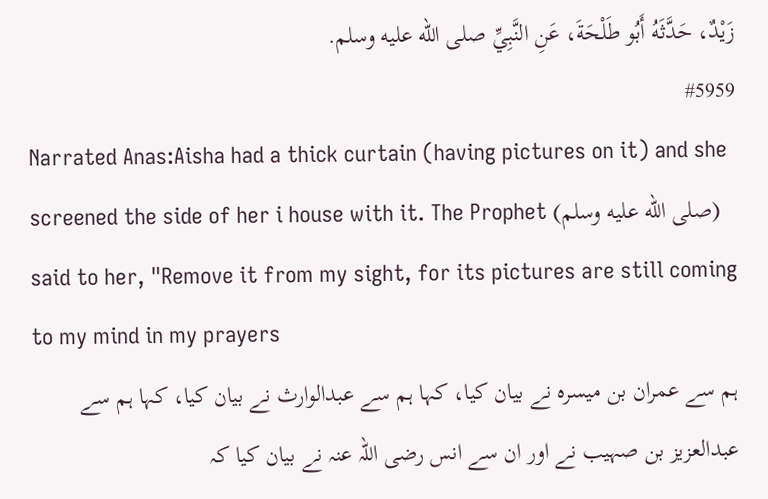زَيْدٌ، حَدَّثَهُ أَبُو طَلْحَةَ، عَنِ النَّبِيِّ صلى الله عليه وسلم.
#5959
Narrated Anas:Aisha had a thick curtain (having pictures on it) and she screened the side of her i house with it. The Prophet (صلى الله عليه وسلم) said to her, "Remove it from my sight, for its pictures are still coming to my mind in my prayers
ہم سے عمران بن میسرہ نے بیان کیا، کہا ہم سے عبدالوارث نے بیان کیا، کہا ہم سے عبدالعزیز بن صہیب نے اور ان سے انس رضی اللہ عنہ نے بیان کیا کہ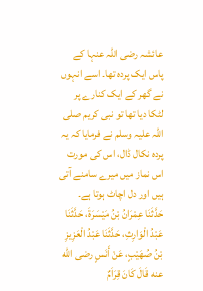عائشہ رضی اللہ عنہا کے پاس ایک پردہ تھا۔ اسے انہوں نے گھر کے ایک کنارے پر لٹکا دیا تھا تو نبی کریم صلی اللہ علیہ وسلم نے فرمایا کہ یہ پردہ نکال ڈال، اس کی مورت اس نماز میں میرے سامنے آتی ہیں اور دل اچاٹ ہوتا ہے۔
حَدَّثَنَا عِمْرَانُ بْنُ مَيْسَرَةَ، حَدَّثَنَا عَبْدُ الْوَارِثِ، حَدَّثَنَا عَبْدُ الْعَزِيزِ بْنُ صُهَيْبٍ، عَنْ أَنَسٍ رضى الله عنه قَالَ كَانَ قِرَاَمٌ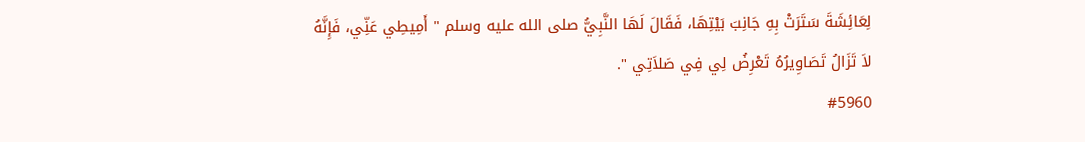لِعَائِشَةَ سَتَرَتْ بِهِ جَانِبَ بَيْتِهَا، فَقَالَ لَهَا النَّبِيُّ صلى الله عليه وسلم " أَمِيطِي عَنِّي، فَإِنَّهُ لاَ تَزَالُ تَصَاوِيرُهُ تَعْرِضُ لِي فِي صَلاَتِي ".
#5960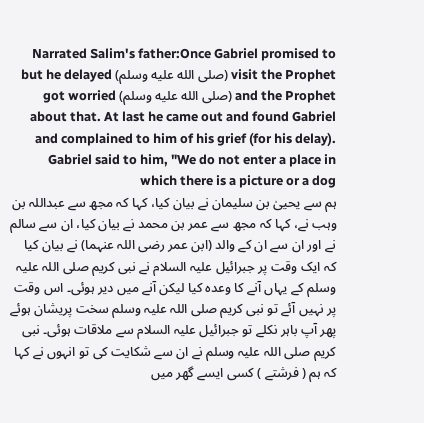Narrated Salim's father:Once Gabriel promised to visit the Prophet (صلى الله عليه وسلم) but he delayed and the Prophet (صلى الله عليه وسلم) got worried about that. At last he came out and found Gabriel and complained to him of his grief (for his delay). Gabriel said to him, "We do not enter a place in which there is a picture or a dog
ہم سے یحییٰ بن سلیمان نے بیان کیا، کہا کہ مجھ سے عبداللہ بن وہب نے، کہا کہ مجھ سے عمر بن محمد نے بیان کیا، ان سے سالم نے اور ان سے ان کے والد (ابن عمر رضی اللہ عنہما) نے بیان کیا کہ ایک وقت پر جبرائیل علیہ السلام نے نبی کریم صلی اللہ علیہ وسلم کے یہاں آنے کا وعدہ کیا لیکن آنے میں دیر ہوئی۔ اس وقت پر نہیں آئے تو نبی کریم صلی اللہ علیہ وسلم سخت پریشان ہوئے پھر آپ باہر نکلے تو جبرائیل علیہ السلام سے ملاقات ہوئی۔ نبی کریم صلی اللہ علیہ وسلم نے ان سے شکایت کی تو انہوں نے کہا کہ ہم ( فرشتے ) کسی ایسے گھر میں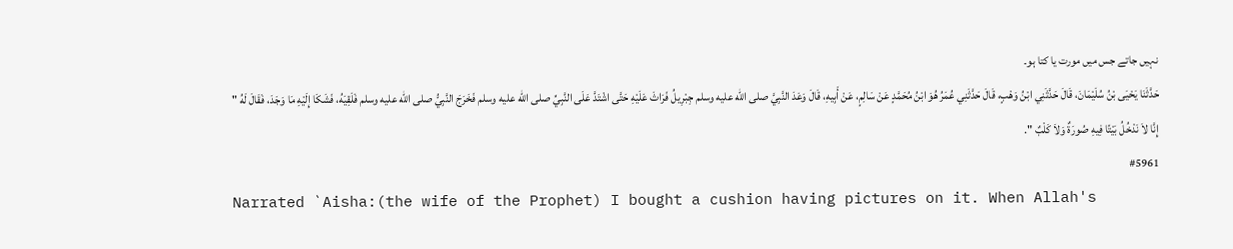نہیں جاتے جس میں مورت یا کتا ہو۔
حَدَّثَنَا يَحْيَى بْنُ سُلَيْمَانَ، قَالَ حَدَّثَنِي ابْنُ وَهْبٍ، قَالَ حَدَّثَنِي عُمَرُ هُوَ ابْنُ مُحَمَّدٍ عَنْ سَالِمٍ، عَنْ أَبِيهِ، قَالَ وَعَدَ النَّبِيَّ صلى الله عليه وسلم جِبْرِيلُ فَرَاثَ عَلَيْهِ حَتَّى اشْتَدَّ عَلَى النَّبِيِّ صلى الله عليه وسلم فَخَرَجَ النَّبِيُّ صلى الله عليه وسلم فَلَقِيَهُ، فَشَكَا إِلَيْهِ مَا وَجَدَ، فَقَالَ لَهُ " إِنَّا لاَ نَدْخُلُ بَيْتًا فِيهِ صُورَةٌ وَلاَ كَلْبٌ ".
#5961
Narrated `Aisha:(the wife of the Prophet) I bought a cushion having pictures on it. When Allah's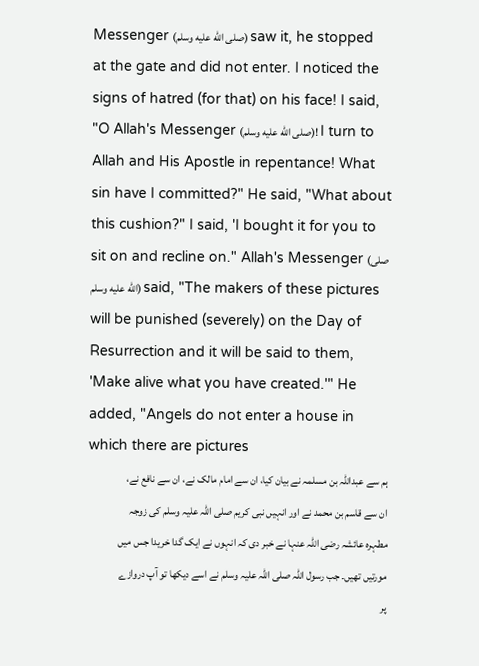Messenger (صلى الله عليه وسلم) saw it, he stopped at the gate and did not enter. I noticed the signs of hatred (for that) on his face! I said, "O Allah's Messenger (صلى الله عليه وسلم)! I turn to Allah and His Apostle in repentance! What sin have I committed?" He said, "What about this cushion?" I said, 'I bought it for you to sit on and recline on." Allah's Messenger (صلى الله عليه وسلم) said, "The makers of these pictures will be punished (severely) on the Day of Resurrection and it will be said to them, 'Make alive what you have created.'" He added, "Angels do not enter a house in which there are pictures
ہم سے عبداللہ بن مسلمہ نے بیان کیا، ان سے امام مالک نے، ان سے نافع نے، ان سے قاسم بن محمد نے اور انہیں نبی کریم صلی اللہ علیہ وسلم کی زوجہ مطہرہ عائشہ رضی اللہ عنہا نے خبر دی کہ انہوں نے ایک گدا خریدا جس میں مورتیں تھیں۔ جب رسول اللہ صلی اللہ علیہ وسلم نے اسے دیکھا تو آپ دروازے پر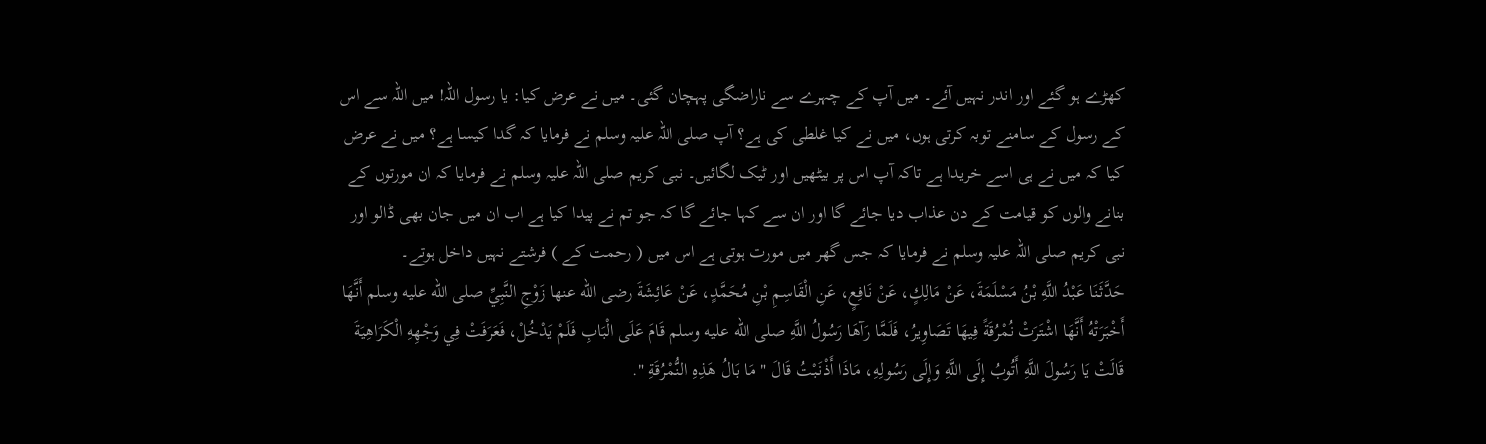کھڑے ہو گئے اور اندر نہیں آئے۔ میں آپ کے چہرے سے ناراضگی پہچان گئی۔ میں نے عرض کیا: یا رسول اللہ! میں اللہ سے اس کے رسول کے سامنے توبہ کرتی ہوں، میں نے کیا غلطی کی ہے؟ آپ صلی اللہ علیہ وسلم نے فرمایا کہ گدا کیسا ہے؟ میں نے عرض کیا کہ میں نے ہی اسے خریدا ہے تاکہ آپ اس پر بیٹھیں اور ٹیک لگائیں۔ نبی کریم صلی اللہ علیہ وسلم نے فرمایا کہ ان مورتوں کے بنانے والوں کو قیامت کے دن عذاب دیا جائے گا اور ان سے کہا جائے گا کہ جو تم نے پیدا کیا ہے اب ان میں جان بھی ڈالو اور نبی کریم صلی اللہ علیہ وسلم نے فرمایا کہ جس گھر میں مورت ہوتی ہے اس میں ( رحمت کے ) فرشتے نہیں داخل ہوتے۔
حَدَّثَنَا عَبْدُ اللَّهِ بْنُ مَسْلَمَةَ، عَنْ مَالِكٍ، عَنْ نَافِعٍ، عَنِ الْقَاسِمِ بْنِ مُحَمَّدٍ، عَنْ عَائِشَةَ رضى الله عنها زَوْجِ النَّبِيِّ صلى الله عليه وسلم أَنَّهَا أَخْبَرَتْهُ أَنَّهَا اشْتَرَتْ نُمْرُقَةً فِيهَا تَصَاوِيرُ، فَلَمَّا رَآهَا رَسُولُ اللَّهِ صلى الله عليه وسلم قَامَ عَلَى الْبَابِ فَلَمْ يَدْخُلْ، فَعَرَفَتْ فِي وَجْهِهِ الْكَرَاهِيَةَ قَالَتْ يَا رَسُولَ اللَّهِ أَتُوبُ إِلَى اللَّهِ وَإِلَى رَسُولِهِ، مَاذَا أَذْنَبْتُ قَالَ " مَا بَالُ هَذِهِ النُّمْرُقَةِ ".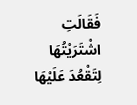فَقَالَتِ اشْتَرَيْتُهَا لِتَقْعُدَ عَلَيْهَا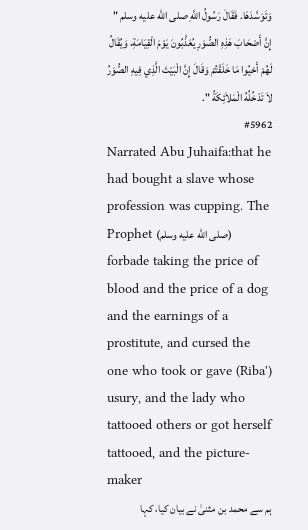وَتَوَسَّدَهَا. فَقَالَ رَسُولُ اللَّهِ صلى الله عليه وسلم " إِنَّ أَصْحَابَ هَذِهِ الصُّوَرِ يُعَذَّبُونَ يَوْمَ الْقِيَامَةِ، وَيُقَالُ لَهُمْ أَحْيُوا مَا خَلَقْتُمْ وَقَالَ إِنَّ الْبَيْتَ الَّذِي فِيهِ الصُّوَرُ لاَ تَدْخُلُهُ الْمَلاَئِكَةُ ".
#5962
Narrated Abu Juhaifa:that he had bought a slave whose profession was cupping. The Prophet (صلى الله عليه وسلم) forbade taking the price of blood and the price of a dog and the earnings of a prostitute, and cursed the one who took or gave (Riba') usury, and the lady who tattooed others or got herself tattooed, and the picture-maker
ہم سے محمد بن مثنیٰ نے بیان کیا، کہا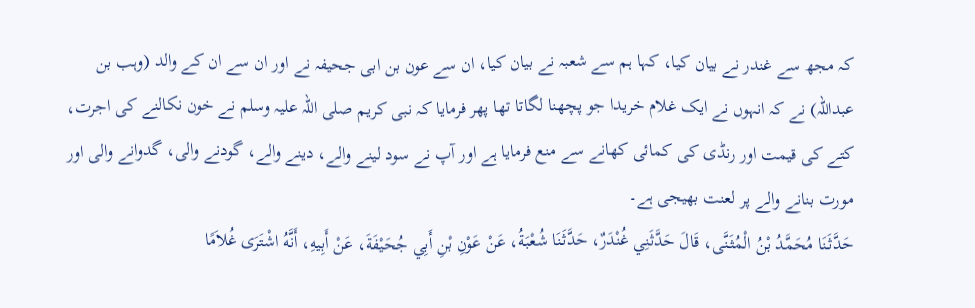کہ مجھ سے غندر نے بیان کیا، کہا ہم سے شعبہ نے بیان کیا، ان سے عون بن ابی جحیفہ نے اور ان سے ان کے والد (وہب بن عبداللہ) نے کہ انہوں نے ایک غلام خریدا جو پچھنا لگاتا تھا پھر فرمایا کہ نبی کریم صلی اللہ علیہ وسلم نے خون نکالنے کی اجرت، کتے کی قیمت اور رنڈی کی کمائی کھانے سے منع فرمایا ہے اور آپ نے سود لینے والے، دینے والے، گودنے والی، گدوانے والی اور مورت بنانے والے پر لعنت بھیجی ہے۔
حَدَّثَنَا مُحَمَّدُ بْنُ الْمُثَنَّى، قَالَ حَدَّثَنِي غُنْدَرٌ، حَدَّثَنَا شُعْبَةُ، عَنْ عَوْنِ بْنِ أَبِي جُحَيْفَةَ، عَنْ أَبِيهِ، أَنَّهُ اشْتَرَى غُلاَمًا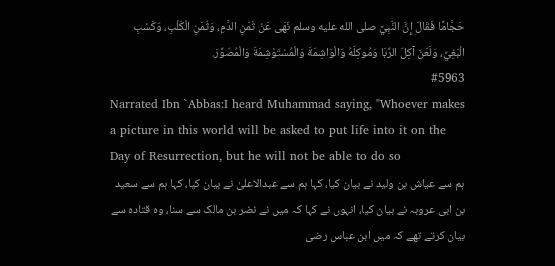حَجَّامًا فَقَالَ إِنَّ النَّبِيَّ صلى الله عليه وسلم نَهَى عَنْ ثَمَنِ الدَّمِ، وَثَمَنِ الْكَلْبِ، وَكَسْبِ الْبَغِيِّ، وَلَعَنَ آكِلَ الرِّبَا وَمُوكِلَهُ وَالْوَاشِمَةَ وَالْمُسْتَوْشِمَةَ وَالْمُصَوِّرَ.
#5963
Narrated Ibn `Abbas:I heard Muhammad saying, "Whoever makes a picture in this world will be asked to put life into it on the Day of Resurrection, but he will not be able to do so
ہم سے عیاش بن ولید نے بیان کیا، کہا ہم سے عبدالاعلیٰ نے بیان کیا، کہا ہم سے سعید بن ابی عروبہ نے بیان کیا، انہوں نے کہا کہ میں نے نضر بن مالک سے سنا، وہ قتادہ سے بیان کرتے تھے کہ میں ابن عباس رضی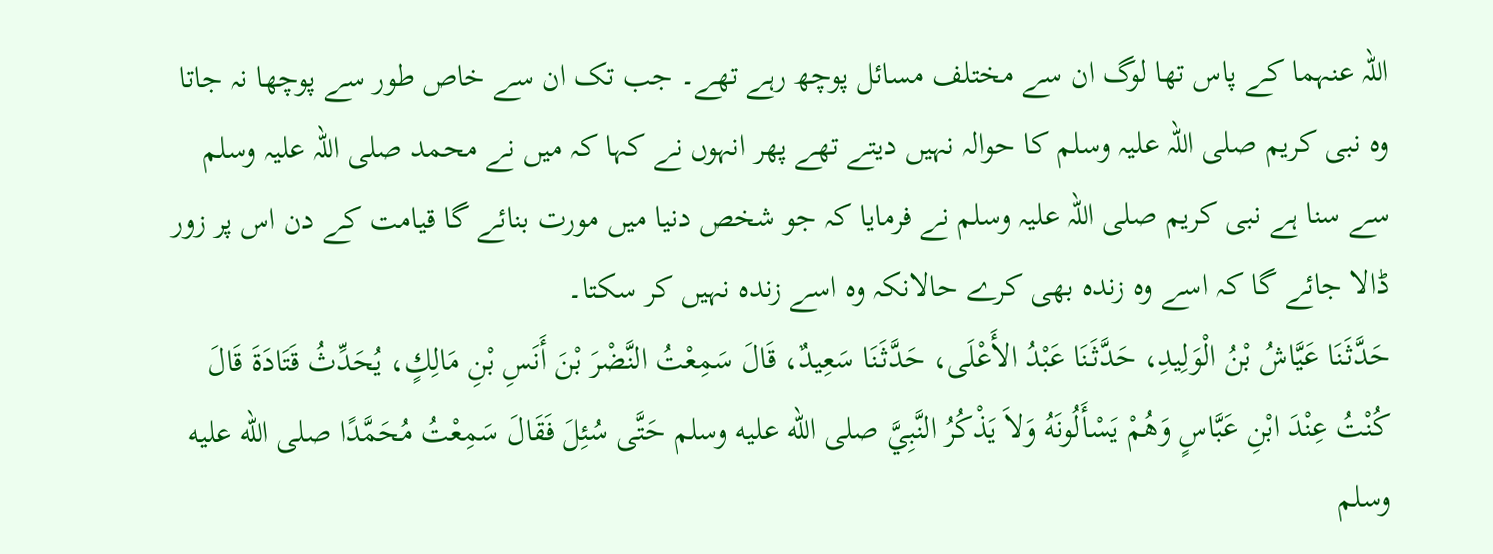اللہ عنہما کے پاس تھا لوگ ان سے مختلف مسائل پوچھ رہے تھے۔ جب تک ان سے خاص طور سے پوچھا نہ جاتا وہ نبی کریم صلی اللہ علیہ وسلم کا حوالہ نہیں دیتے تھے پھر انہوں نے کہا کہ میں نے محمد صلی اللہ علیہ وسلم سے سنا ہے نبی کریم صلی اللہ علیہ وسلم نے فرمایا کہ جو شخص دنیا میں مورت بنائے گا قیامت کے دن اس پر زور ڈالا جائے گا کہ اسے وہ زندہ بھی کرے حالانکہ وہ اسے زندہ نہیں کر سکتا۔
حَدَّثَنَا عَيَّاشُ بْنُ الْوَلِيدِ، حَدَّثَنَا عَبْدُ الأَعْلَى، حَدَّثَنَا سَعِيدٌ، قَالَ سَمِعْتُ النَّضْرَ بْنَ أَنَسِ بْنِ مَالِكٍ، يُحَدِّثُ قَتَادَةَ قَالَ كُنْتُ عِنْدَ ابْنِ عَبَّاسٍ وَهُمْ يَسْأَلُونَهُ وَلاَ يَذْكُرُ النَّبِيَّ صلى الله عليه وسلم حَتَّى سُئِلَ فَقَالَ سَمِعْتُ مُحَمَّدًا صلى الله عليه وسلم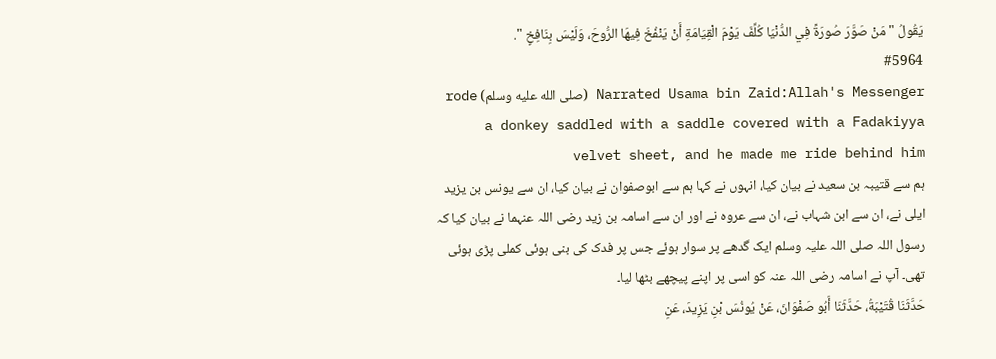يَقُولُ " مَنْ صَوَّرَ صُورَةً فِي الدُّنْيَا كُلِّفَ يَوْمَ الْقِيَامَةِ أَنْ يَنْفُخَ فِيهَا الرُّوحَ، وَلَيْسَ بِنَافِخٍ ".
#5964
Narrated Usama bin Zaid:Allah's Messenger (صلى الله عليه وسلم) rode a donkey saddled with a saddle covered with a Fadakiyya velvet sheet, and he made me ride behind him
ہم سے قتیبہ بن سعید نے بیان کیا، انہوں نے کہا ہم سے ابوصفوان نے بیان کیا، ان سے یونس بن یزید ایلی نے، ان سے ابن شہاب نے، ان سے عروہ نے اور ان سے اسامہ بن زید رضی اللہ عنہما نے بیان کیا کہ رسول اللہ صلی اللہ علیہ وسلم ایک گدھے پر سوار ہوئے جس پر فدک کی بنی ہوئی کملی پڑی ہوئی تھی۔ آپ نے اسامہ رضی اللہ عنہ کو اسی پر اپنے پیچھے بٹھا لیا۔
حَدَّثَنَا قُتَيْبَةُ، حَدَّثَنَا أَبُو صَفْوَانَ، عَنْ يُونُسَ بْنِ يَزِيدَ، عَنِ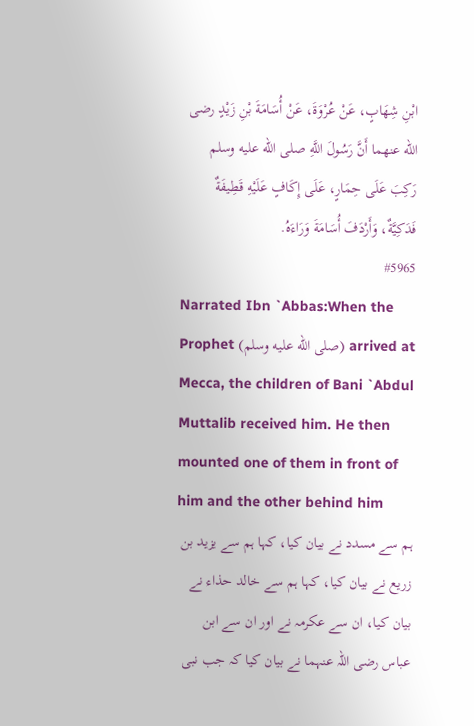ابْنِ شِهَابٍ، عَنْ عُرْوَةَ، عَنْ أُسَامَةَ بْنِ زَيْدٍ رضى الله عنهما أَنَّ رَسُولَ اللَّهِ صلى الله عليه وسلم رَكِبَ عَلَى حِمَارٍ، عَلَى إِكَافٍ عَلَيْهِ قَطِيفَةٌ فَدَكِيَّةٌ، وَأَرْدَفَ أُسَامَةَ وَرَاءَهُ.
#5965
Narrated Ibn `Abbas:When the Prophet (صلى الله عليه وسلم) arrived at Mecca, the children of Bani `Abdul Muttalib received him. He then mounted one of them in front of him and the other behind him
ہم سے مسدد نے بیان کیا، کہا ہم سے یزید بن زریع نے بیان کیا، کہا ہم سے خالد حذاء نے بیان کیا، ان سے عکرمہ نے اور ان سے ابن عباس رضی اللہ عنہما نے بیان کیا کہ جب نبی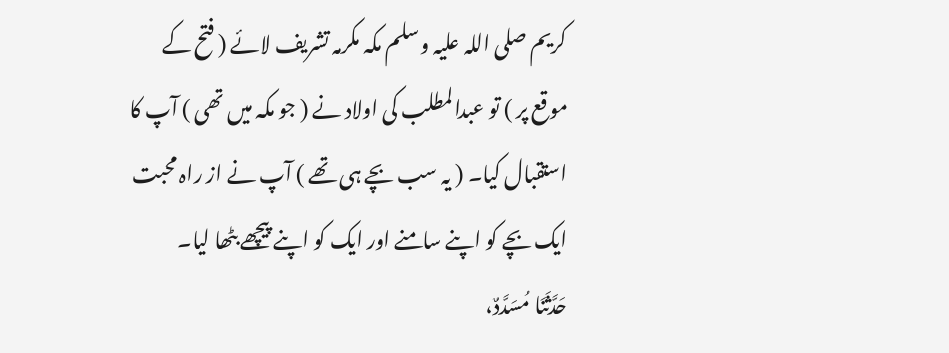کریم صلی اللہ علیہ وسلم مکہ مکرمہ تشریف لائے ( فتح کے موقع پر ) تو عبدالمطلب کی اولاد نے ( جو مکہ میں تھی ) آپ کا استقبال کیا۔ ( یہ سب بچے ہی تھے ) آپ نے از راہ محبت ایک بچے کو اپنے سامنے اور ایک کو اپنے پیچھے بٹھا لیا۔
حَدَّثَنَا مُسَدَّدٌ،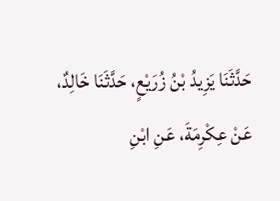حَدَّثَنَا يَزِيدُ بْنُ زُرَيْعٍ، حَدَّثَنَا خَالِدٌ، عَنْ عِكْرِمَةَ، عَنِ ابْنِ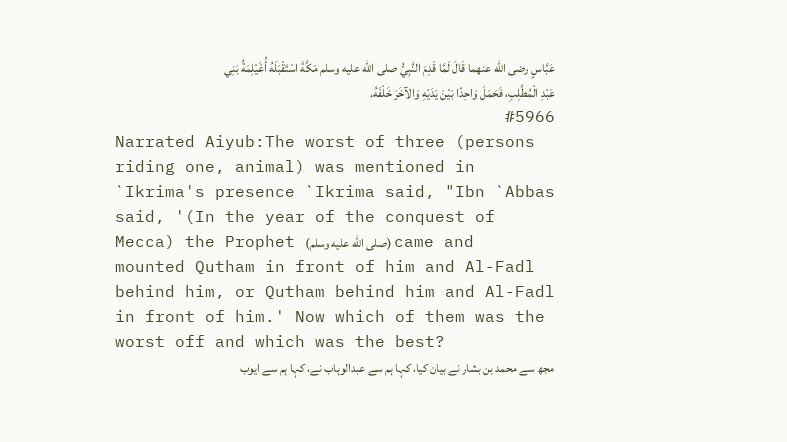عَبَّاسٍ رضى الله عنهما قَالَ لَمَّا قَدِمَ النَّبِيُّ صلى الله عليه وسلم مَكَّةَ اسْتَقْبَلَهُ أُغَيْلِمَةُ بَنِي عَبْدِ الْمُطَّلِبِ، فَحَمَلَ وَاحِدًا بَيْنَ يَدَيْهِ وَالآخَرَ خَلْفَهُ.
#5966
Narrated Aiyub:The worst of three (persons riding one, animal) was mentioned in `Ikrima's presence `Ikrima said, "Ibn `Abbas said, '(In the year of the conquest of Mecca) the Prophet (صلى الله عليه وسلم) came and mounted Qutham in front of him and Al-Fadl behind him, or Qutham behind him and Al-Fadl in front of him.' Now which of them was the worst off and which was the best?
مجھ سے محمد بن بشار نے بیان کیا، کہا ہم سے عبدالوہاب نے، کہا ہم سے ایوب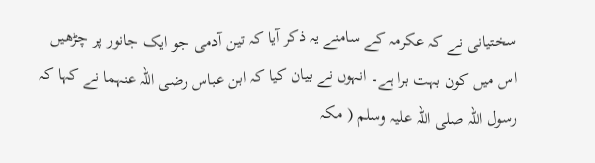سختیانی نے کہ عکرمہ کے سامنے یہ ذکر آیا کہ تین آدمی جو ایک جانور پر چڑھیں اس میں کون بہت برا ہے۔ انہوں نے بیان کیا کہ ابن عباس رضی اللہ عنہما نے کہا کہ رسول اللہ صلی اللہ علیہ وسلم ( مکہ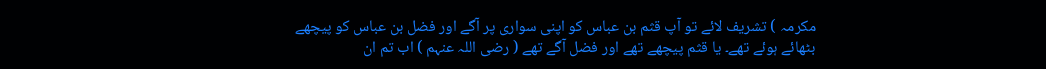مکرمہ ) تشریف لائے تو آپ قثم بن عباس کو اپنی سواری پر آگے اور فضل بن عباس کو پیچھے بٹھائے ہوئے تھے۔ یا قثم پیچھے تھے اور فضل آگے تھے ( رضی اللہ عنہم ) اب تم ان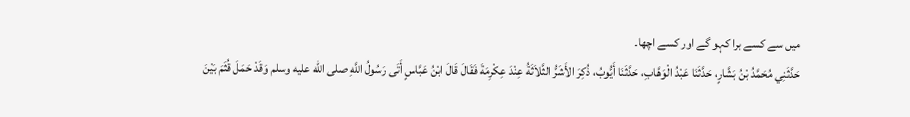میں سے کسے برا کہو گے اور کسے اچھا۔
حَدَّثَنِي مُحَمَّدُ بْنُ بَشَّارٍ، حَدَّثَنَا عَبْدُ الْوَهَّابِ، حَدَّثَنَا أَيُّوبُ، ذُكِرَ الأَشَرُّ الثَّلاَثَةُ عِنْدَ عِكْرِمَةَ فَقَالَ قَالَ ابْنُ عَبَّاسٍ أَتَى رَسُولُ اللَّهِ صلى الله عليه وسلم وَقَدْ حَمَلَ قُثَمَ بَيْنَ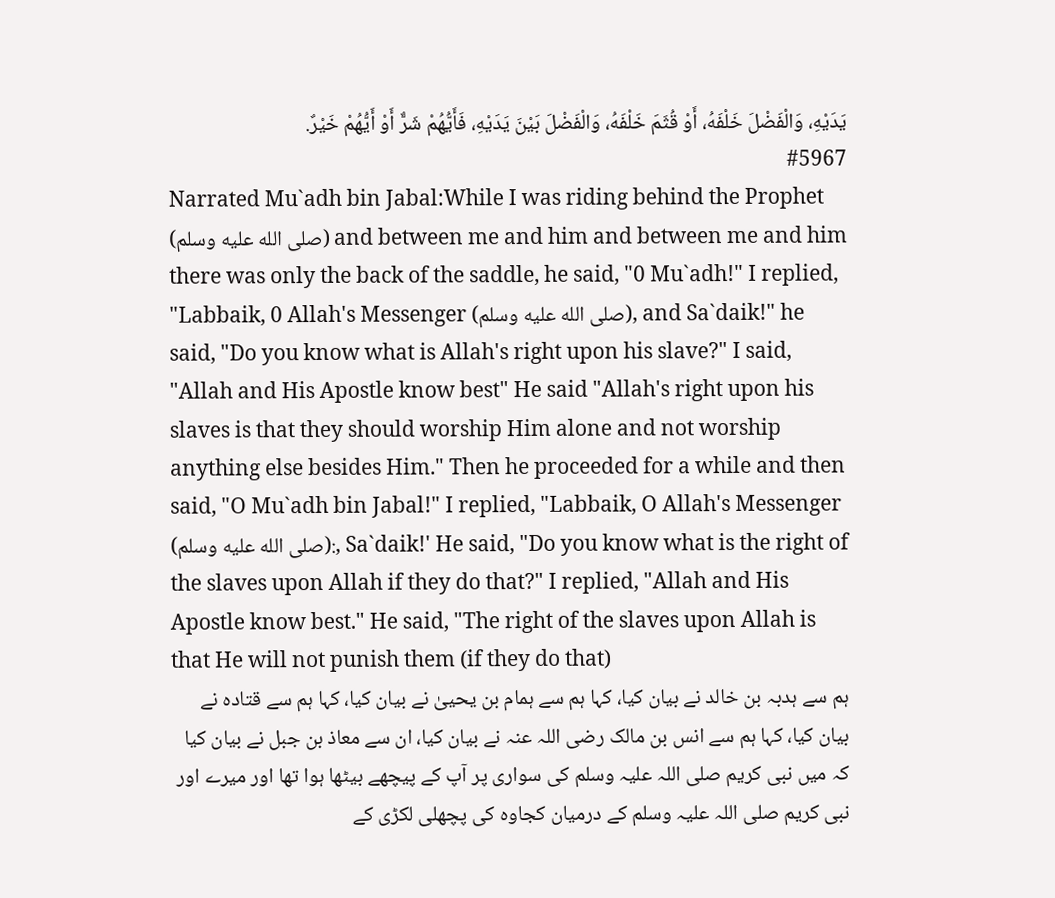يَدَيْهِ، وَالْفَضْلَ خَلْفَهُ، أَوْ قُثَمَ خَلْفَهُ، وَالْفَضْلَ بَيْنَ يَدَيْهِ، فَأَيُّهُمْ شَرٌّ أَوْ أَيُّهُمْ خَيْرٌ.
#5967
Narrated Mu`adh bin Jabal:While I was riding behind the Prophet (صلى الله عليه وسلم) and between me and him and between me and him there was only the back of the saddle, he said, "0 Mu`adh!" I replied, "Labbaik, 0 Allah's Messenger (صلى الله عليه وسلم), and Sa`daik!" he said, "Do you know what is Allah's right upon his slave?" I said, "Allah and His Apostle know best" He said "Allah's right upon his slaves is that they should worship Him alone and not worship anything else besides Him." Then he proceeded for a while and then said, "O Mu`adh bin Jabal!" I replied, "Labbaik, O Allah's Messenger (صلى الله عليه وسلم):, Sa`daik!' He said, "Do you know what is the right of the slaves upon Allah if they do that?" I replied, "Allah and His Apostle know best." He said, "The right of the slaves upon Allah is that He will not punish them (if they do that)
ہم سے ہدبہ بن خالد نے بیان کیا، کہا ہم سے ہمام بن یحییٰ نے بیان کیا، کہا ہم سے قتادہ نے بیان کیا، کہا ہم سے انس بن مالک رضی اللہ عنہ نے بیان کیا، ان سے معاذ بن جبل نے بیان کیا کہ میں نبی کریم صلی اللہ علیہ وسلم کی سواری پر آپ کے پیچھے بیٹھا ہوا تھا اور میرے اور نبی کریم صلی اللہ علیہ وسلم کے درمیان کجاوہ کی پچھلی لکڑی کے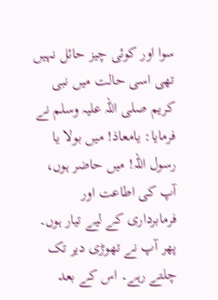سوا اور کوئی چیز حائل نہیں تھی اسی حالت میں نبی کریم صلی اللہ علیہ وسلم نے فرمایا: یامعاذ! میں بولا یا رسول اللہ! میں حاضر ہوں، آپ کی اطاعت اور فرمابرداری کے لیے تیار ہوں۔ پھر آپ نے تھوڑی دیر تک چلتے رہے۔ اس کے بعد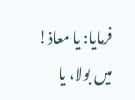فرمایا: یا معاذ! میں بولا، یا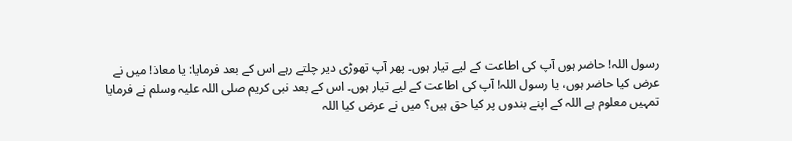رسول اللہ! حاضر ہوں آپ کی اطاعت کے لیے تیار ہوں۔ پھر آپ تھوڑی دیر چلتے رہے اس کے بعد فرمایا: یا معاذ! میں نے عرض کیا حاضر ہوں، یا رسول اللہ! آپ کی اطاعت کے لیے تیار ہوں۔ اس کے بعد نبی کریم صلی اللہ علیہ وسلم نے فرمایا تمہیں معلوم ہے اللہ کے اپنے بندوں پر کیا حق ہیں؟ میں نے عرض کیا اللہ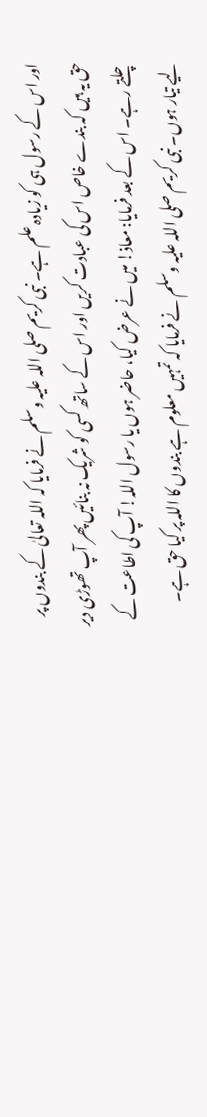اور اس کے رسول ہی کو زیادہ علم ہے۔ نبی کریم صلی اللہ علیہ وسلم نے فرمایا کہ اللہ تعالیٰ کے بندوں پر حق یہ ہیں کہ بندے خاص اس کی عبادت کریں اور اس کے ساتھ کسی کو شریک نہ بنائیں پھر آپ تھوڑی دیر چلتے رہے۔ اس کے بعد فرمایا: معاذ! میں نے عرض کیا، حاضر ہوں یا رسول اللہ! آپ کی اطاعت کے لیے تیار ہوں۔ نبی کریم صلی اللہ علیہ وسلم نے فرمایا کہ تمہیں معلوم ہے بندوں کا اللہ پر کیا حق ہے۔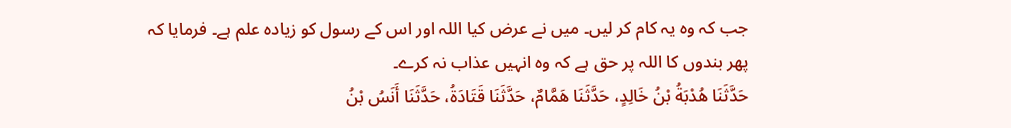جب کہ وہ یہ کام کر لیں۔ میں نے عرض کیا اللہ اور اس کے رسول کو زیادہ علم ہے۔ فرمایا کہ پھر بندوں کا اللہ پر حق ہے کہ وہ انہیں عذاب نہ کرے۔
حَدَّثَنَا هُدْبَةُ بْنُ خَالِدٍ، حَدَّثَنَا هَمَّامٌ، حَدَّثَنَا قَتَادَةُ، حَدَّثَنَا أَنَسُ بْنُ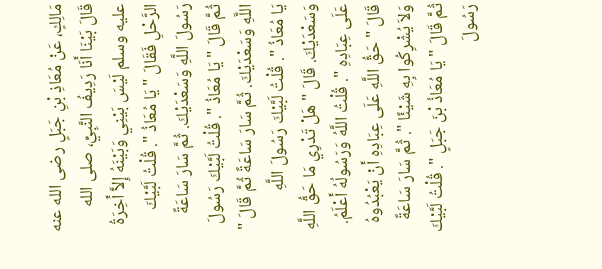مَالِكٍ، عَنْ مُعَاذِ بْنِ جَبَلٍ رضى الله عنه قَالَ بَيْنَا أَنَا رَدِيفُ النَّبِيِّ، صلى الله عليه وسلم لَيْسَ بَيْنِي وَبَيْنَهُ إِلاَّ أَخِرَةُ الرَّحْلِ فَقَالَ " يَا مُعَاذُ ". قُلْتُ لَبَّيْكَ رَسُولَ اللَّهِ وَسَعْدَيْكَ. ثُمَّ سَارَ سَاعَةً ثُمَّ قَالَ " يَا مُعَاذُ ". قُلْتُ لَبَّيْكَ رَسُولَ اللَّهِ وَسَعْدَيْكَ. ثُمَّ سَارَ سَاعَةً ثُمَّ قَالَ " يَا مُعَاذُ ". قُلْتُ لَبَّيْكَ رَسُولَ اللَّهِ وَسَعْدَيْكَ. قَالَ " هَلْ تَدْرِي مَا حَقُّ اللَّهِ عَلَى عِبَادِهِ ". قُلْتُ اللَّهُ وَرَسُولُهُ أَعْلَمُ. قَالَ " حَقُّ اللَّهِ عَلَى عِبَادِهِ أَنْ يَعْبُدُوهُ وَلاَ يُشْرِكُوا بِهِ شَيْئًا ". ثُمَّ سَارَ سَاعَةً ثُمَّ قَالَ " يَا مُعَاذُ بْنَ جَبَلٍ ". قُلْتُ لَبَّيْكَ رَسُولَ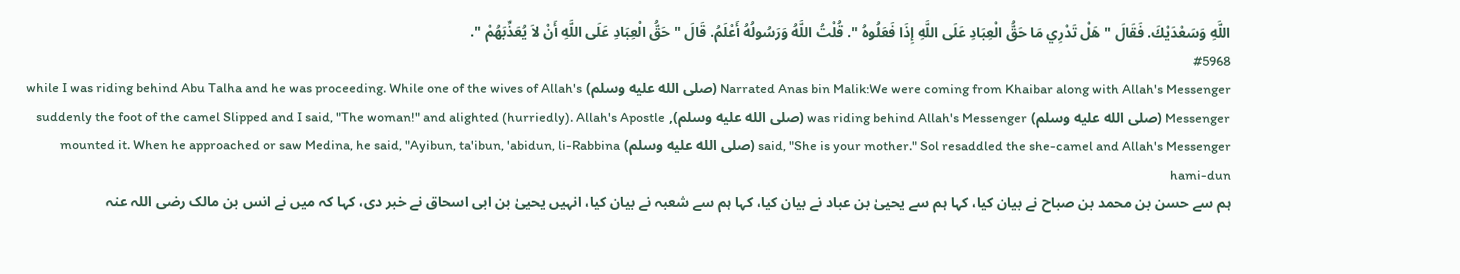اللَّهِ وَسَعْدَيْكَ. فَقَالَ " هَلْ تَدْرِي مَا حَقُّ الْعِبَادِ عَلَى اللَّهِ إِذَا فَعَلُوهُ ". قُلْتُ اللَّهُ وَرَسُولُهُ أَعْلَمُ. قَالَ " حَقُّ الْعِبَادِ عَلَى اللَّهِ أَنْ لاَ يُعَذِّبَهُمْ ".
#5968
Narrated Anas bin Malik:We were coming from Khaibar along with Allah's Messenger (صلى الله عليه وسلم) while I was riding behind Abu Talha and he was proceeding. While one of the wives of Allah's Messenger (صلى الله عليه وسلم) was riding behind Allah's Messenger (صلى الله عليه وسلم), suddenly the foot of the camel Slipped and I said, "The woman!" and alighted (hurriedly). Allah's Apostle said, "She is your mother." Sol resaddled the she-camel and Allah's Messenger (صلى الله عليه وسلم) mounted it. When he approached or saw Medina, he said, "Ayibun, ta'ibun, 'abidun, li-Rabbina hami-dun
ہم سے حسن بن محمد بن صباح نے بیان کیا، کہا ہم سے یحییٰ بن عباد نے بیان کیا، کہا ہم سے شعبہ نے بیان کیا، انہیں یحییٰ بن ابی اسحاق نے خبر دی، کہا کہ میں نے انس بن مالک رضی اللہ عنہ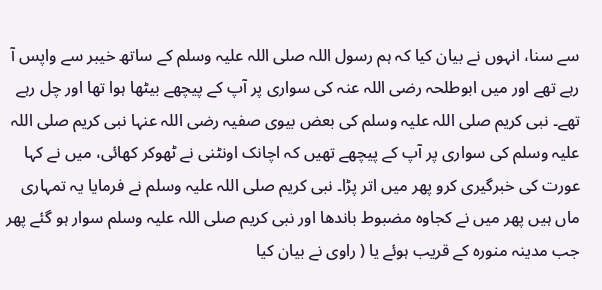سے سنا، انہوں نے بیان کیا کہ ہم رسول اللہ صلی اللہ علیہ وسلم کے ساتھ خیبر سے واپس آ رہے تھے اور میں ابوطلحہ رضی اللہ عنہ کی سواری پر آپ کے پیچھے بیٹھا ہوا تھا اور چل رہے تھے۔ نبی کریم صلی اللہ علیہ وسلم کی بعض بیوی صفیہ رضی اللہ عنہا نبی کریم صلی اللہ علیہ وسلم کی سواری پر آپ کے پیچھے تھیں کہ اچانک اونٹنی نے ٹھوکر کھائی، میں نے کہا عورت کی خبرگیری کرو پھر میں اتر پڑا۔ نبی کریم صلی اللہ علیہ وسلم نے فرمایا یہ تمہاری ماں ہیں پھر میں نے کجاوہ مضبوط باندھا اور نبی کریم صلی اللہ علیہ وسلم سوار ہو گئے پھر جب مدینہ منورہ کے قریب ہوئے یا ( راوی نے بیان کیا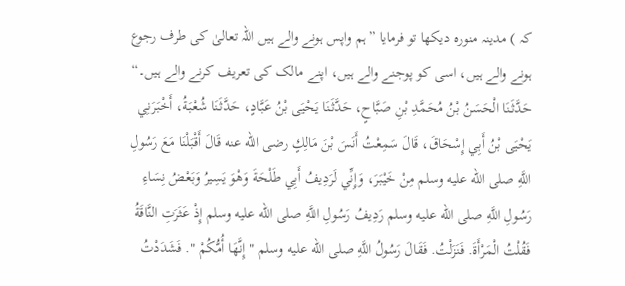کہ ) مدینہ منورہ دیکھا تو فرمایا ”ہم واپس ہونے والے ہیں اللہ تعالیٰ کی طرف رجوع ہونے والے ہیں، اسی کو پوجنے والے ہیں، اپنے مالک کی تعریف کرنے والے ہیں۔“
حَدَّثَنَا الْحَسَنُ بْنُ مُحَمَّدِ بْنِ صَبَّاحٍ، حَدَّثَنَا يَحْيَى بْنُ عَبَّادٍ، حَدَّثَنَا شُعْبَةُ، أَخْبَرَنِي يَحْيَى بْنُ أَبِي إِسْحَاقَ، قَالَ سَمِعْتُ أَنَسَ بْنَ مَالِكٍ رضى الله عنه قَالَ أَقْبَلْنَا مَعَ رَسُولِ اللَّهِ صلى الله عليه وسلم مِنْ خَيْبَرَ، وَإِنِّي لَرَدِيفُ أَبِي طَلْحَةَ وَهْوَ يَسِيرُ وَبَعْضُ نِسَاءِ رَسُولِ اللَّهِ صلى الله عليه وسلم رَدِيفُ رَسُولِ اللَّهِ صلى الله عليه وسلم إِذْ عَثَرَتِ النَّاقَةُ فَقُلْتُ الْمَرْأَةَ. فَنَزَلْتُ. فَقَالَ رَسُولُ اللَّهِ صلى الله عليه وسلم " إِنَّهَا أُمُّكُمْ ". فَشَدَدْتُ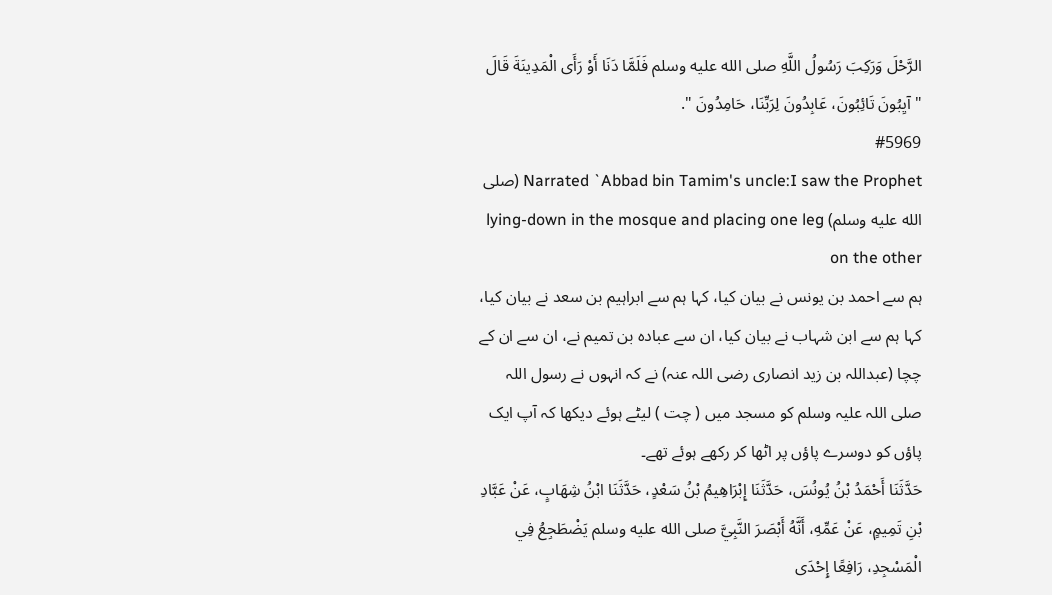الرَّحْلَ وَرَكِبَ رَسُولُ اللَّهِ صلى الله عليه وسلم فَلَمَّا دَنَا أَوْ رَأَى الْمَدِينَةَ قَالَ " آيِبُونَ تَائِبُونَ، عَابِدُونَ لِرَبِّنَا، حَامِدُونَ ".
#5969
Narrated `Abbad bin Tamim's uncle:I saw the Prophet (صلى الله عليه وسلم) lying-down in the mosque and placing one leg on the other
ہم سے احمد بن یونس نے بیان کیا، کہا ہم سے ابراہیم بن سعد نے بیان کیا، کہا ہم سے ابن شہاب نے بیان کیا، ان سے عبادہ بن تمیم نے، ان سے ان کے چچا (عبداللہ بن زید انصاری رضی اللہ عنہ) نے کہ انہوں نے رسول اللہ صلی اللہ علیہ وسلم کو مسجد میں ( چت ) لیٹے ہوئے دیکھا کہ آپ ایک پاؤں کو دوسرے پاؤں پر اٹھا کر رکھے ہوئے تھے۔
حَدَّثَنَا أَحْمَدُ بْنُ يُونُسَ، حَدَّثَنَا إِبْرَاهِيمُ بْنُ سَعْدٍ، حَدَّثَنَا ابْنُ شِهَابٍ، عَنْ عَبَّادِ بْنِ تَمِيمٍ، عَنْ عَمِّهِ، أَنَّهُ أَبْصَرَ النَّبِيَّ صلى الله عليه وسلم يَضْطَجِعُ فِي الْمَسْجِدِ، رَافِعًا إِحْدَى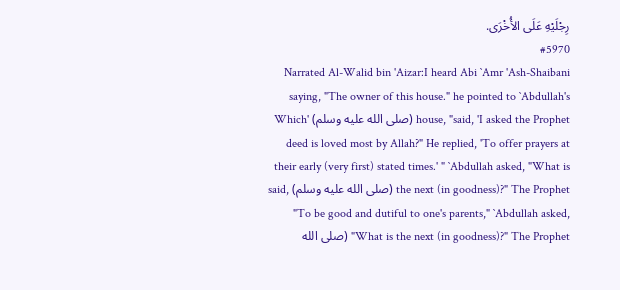رِجْلَيْهِ عَلَى الأُخْرَى.
#5970
Narrated Al-Walid bin 'Aizar:I heard Abi `Amr 'Ash-Shaibani saying, "The owner of this house." he pointed to `Abdullah's house, "said, 'I asked the Prophet (صلى الله عليه وسلم) 'Which deed is loved most by Allah?" He replied, 'To offer prayers at their early (very first) stated times.' " `Abdullah asked, "What is the next (in goodness)?" The Prophet (صلى الله عليه وسلم) said, "To be good and dutiful to one's parents," `Abdullah asked, "What is the next (in goodness)?" The Prophet (صلى الله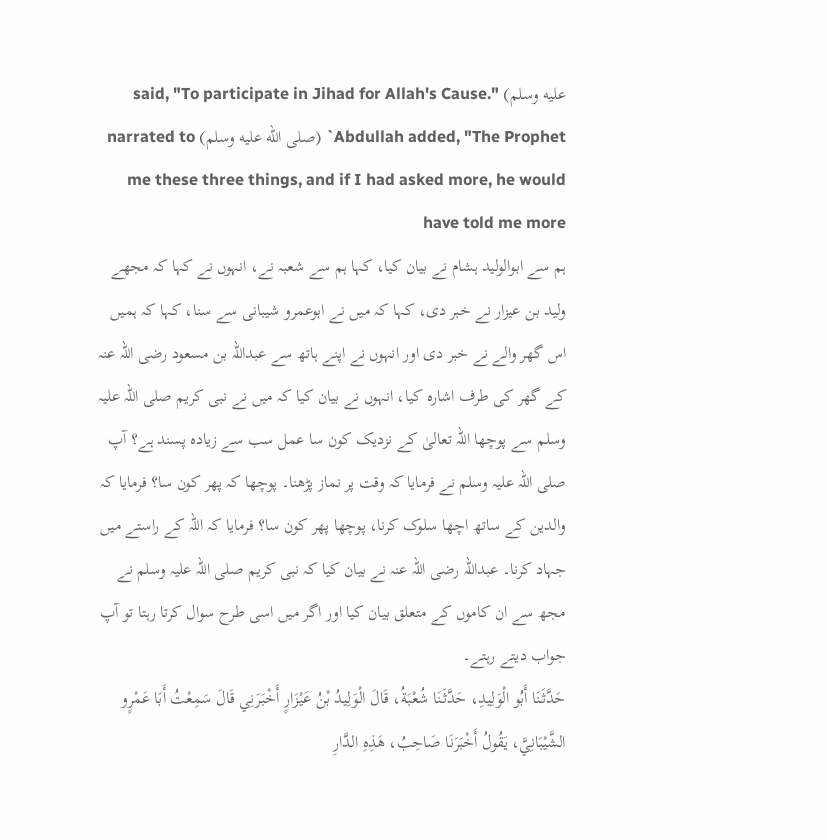عليه وسلم) said, "To participate in Jihad for Allah's Cause." `Abdullah added, "The Prophet (صلى الله عليه وسلم) narrated to me these three things, and if I had asked more, he would have told me more
ہم سے ابوالولید ہشام نے بیان کیا، کہا ہم سے شعبہ نے، انہوں نے کہا کہ مجھے ولید بن عیزار نے خبر دی، کہا کہ میں نے ابوعمرو شیبانی سے سنا، کہا کہ ہمیں اس گھر والے نے خبر دی اور انہوں نے اپنے ہاتھ سے عبداللہ بن مسعود رضی اللہ عنہ کے گھر کی طرف اشارہ کیا، انہوں نے بیان کیا کہ میں نے نبی کریم صلی اللہ علیہ وسلم سے پوچھا اللہ تعالیٰ کے نزدیک کون سا عمل سب سے زیادہ پسند ہے؟ آپ صلی اللہ علیہ وسلم نے فرمایا کہ وقت پر نماز پڑھنا۔ پوچھا کہ پھر کون سا؟ فرمایا کہ والدین کے ساتھ اچھا سلوک کرنا، پوچھا پھر کون سا؟ فرمایا کہ اللہ کے راستے میں جہاد کرنا۔ عبداللہ رضی اللہ عنہ نے بیان کیا کہ نبی کریم صلی اللہ علیہ وسلم نے مجھ سے ان کاموں کے متعلق بیان کیا اور اگر میں اسی طرح سوال کرتا رہتا تو آپ جواب دیتے رہتے۔
حَدَّثَنَا أَبُو الْوَلِيدِ، حَدَّثَنَا شُعْبَةُ، قَالَ الْوَلِيدُ بْنُ عَيْزَارٍ أَخْبَرَنِي قَالَ سَمِعْتُ أَبَا عَمْرٍو الشَّيْبَانِيَّ، يَقُولُ أَخْبَرَنَا صَاحِبُ، هَذِهِ الدَّارِ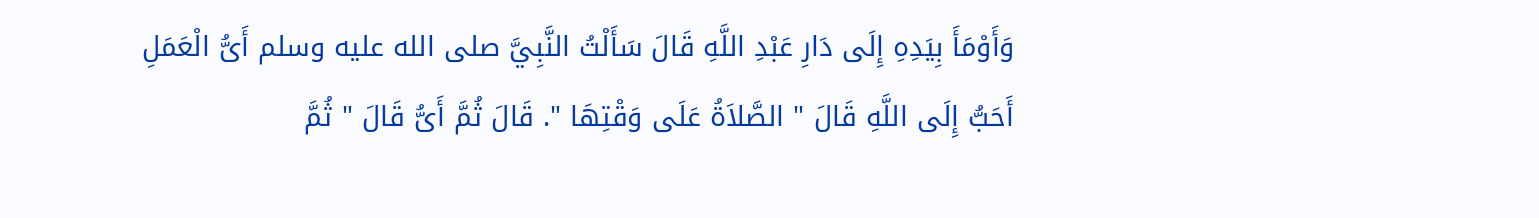وَأَوْمَأَ بِيَدِهِ إِلَى دَارِ عَبْدِ اللَّهِ قَالَ سَأَلْتُ النَّبِيَّ صلى الله عليه وسلم أَىُّ الْعَمَلِ أَحَبُّ إِلَى اللَّهِ قَالَ " الصَّلاَةُ عَلَى وَقْتِهَا ". قَالَ ثُمَّ أَىُّ قَالَ " ثُمَّ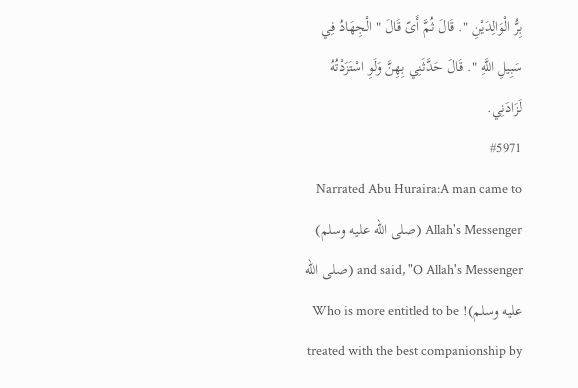بِرُّ الْوَالِدَيْنِ ". قَالَ ثُمَّ أَىّ قَالَ " الْجِهَادُ فِي سَبِيلِ اللَّهِ ". قَالَ حَدَّثَنِي بِهِنَّ وَلَوِ اسْتَزَدْتُهُ لَزَادَنِي.
#5971
Narrated Abu Huraira:A man came to Allah's Messenger (صلى الله عليه وسلم) and said, "O Allah's Messenger (صلى الله عليه وسلم)! Who is more entitled to be treated with the best companionship by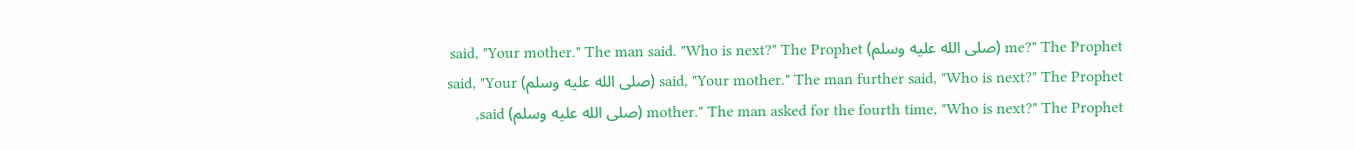me?" The Prophet (صلى الله عليه وسلم) said, "Your mother." The man said. "Who is next?" The Prophet said, "Your mother." The man further said, "Who is next?" The Prophet (صلى الله عليه وسلم) said, "Your mother." The man asked for the fourth time, "Who is next?" The Prophet (صلى الله عليه وسلم) said,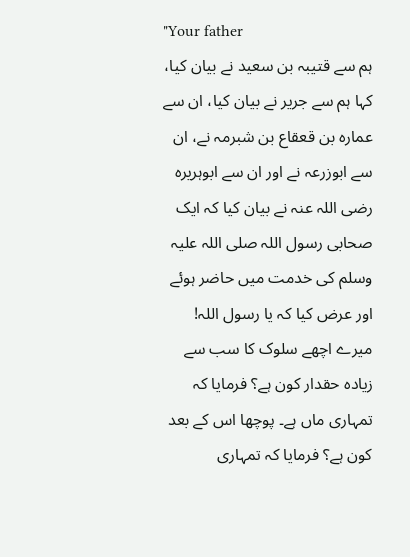"Your father
ہم سے قتیبہ بن سعید نے بیان کیا، کہا ہم سے جریر نے بیان کیا، ان سے عمارہ بن قعقاع بن شبرمہ نے، ان سے ابوزرعہ نے اور ان سے ابوہریرہ رضی اللہ عنہ نے بیان کیا کہ ایک صحابی رسول اللہ صلی اللہ علیہ وسلم کی خدمت میں حاضر ہوئے اور عرض کیا کہ یا رسول اللہ! میرے اچھے سلوک کا سب سے زیادہ حقدار کون ہے؟ فرمایا کہ تمہاری ماں ہے۔ پوچھا اس کے بعد کون ہے؟ فرمایا کہ تمہاری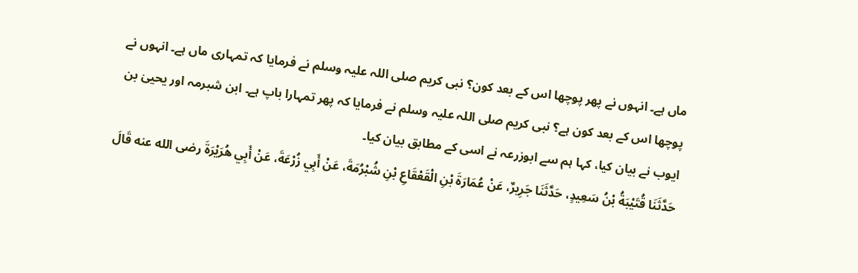ماں ہے۔ انہوں نے پھر پوچھا اس کے بعد کون؟ نبی کریم صلی اللہ علیہ وسلم نے فرمایا کہ تمہاری ماں ہے۔ انہوں نے پوچھا اس کے بعد کون ہے؟ نبی کریم صلی اللہ علیہ وسلم نے فرمایا کہ پھر تمہارا باپ ہے۔ ابن شبرمہ اور یحییٰ بن ایوب نے بیان کیا، کہا ہم سے ابوزرعہ نے اسی کے مطابق بیان کیا۔
حَدَّثَنَا قُتَيْبَةُ بْنُ سَعِيدٍ، حَدَّثَنَا جَرِيرٌ، عَنْ عُمَارَةَ بْنِ الْقَعْقَاعِ بْنِ شُبْرُمَةَ، عَنْ أَبِي زُرْعَةَ، عَنْ أَبِي هُرَيْرَةَ رضى الله عنه قَالَ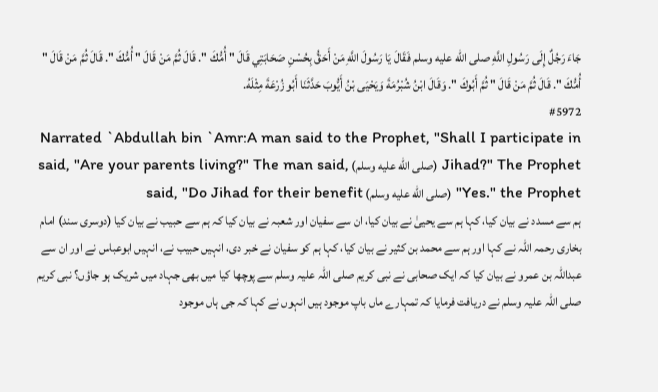جَاءَ رَجُلٌ إِلَى رَسُولِ اللَّهِ صلى الله عليه وسلم فَقَالَ يَا رَسُولَ اللَّهِ مَنْ أَحَقُّ بِحُسْنِ صَحَابَتِي قَالَ " أُمُّكَ ". قَالَ ثُمَّ مَنْ قَالَ " أُمُّكَ ". قَالَ ثُمَّ مَنْ قَالَ " أُمُّكَ ". قَالَ ثُمَّ مَنْ قَالَ " ثُمَّ أَبُوكَ ". وَقَالَ ابْنُ شُبْرُمَةَ وَيَحْيَى بْنُ أَيُّوبَ حَدَّثَنَا أَبُو زُرْعَةَ مِثْلَهُ.
#5972
Narrated `Abdullah bin `Amr:A man said to the Prophet, "Shall I participate in Jihad?" The Prophet (صلى الله عليه وسلم) said, "Are your parents living?" The man said, "Yes." the Prophet (صلى الله عليه وسلم) said, "Do Jihad for their benefit
ہم سے مسدد نے بیان کیا، کہا ہم سے یحییٰ نے بیان کیا، ان سے سفیان اور شعبہ نے بیان کیا کہ ہم سے حبیب نے بیان کیا (دوسری سند) امام بخاری رحمہ اللہ نے کہا اور ہم سے محمد بن کثیر نے بیان کیا، کہا ہم کو سفیان نے خبر دی، انہیں حبیب نے، انہیں ابوعباس نے اور ان سے عبداللہ بن عمرو نے بیان کیا کہ ایک صحابی نے نبی کریم صلی اللہ علیہ وسلم سے پوچھا کیا میں بھی جہاد میں شریک ہو جاؤں؟ نبی کریم صلی اللہ علیہ وسلم نے دریافت فرمایا کہ تمہارے ماں باپ موجود ہیں انہوں نے کہا کہ جی ہاں موجود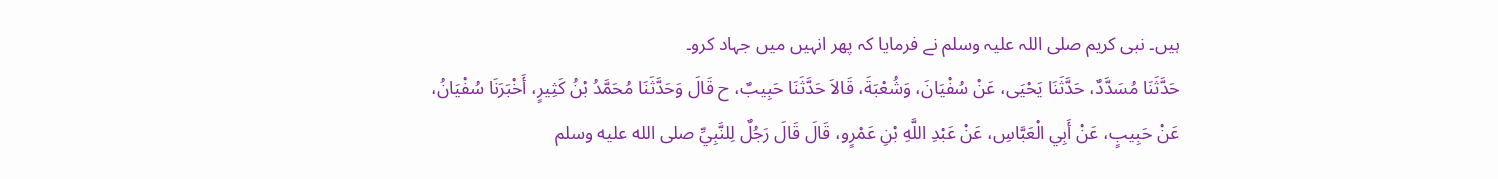ہیں۔ نبی کریم صلی اللہ علیہ وسلم نے فرمایا کہ پھر انہیں میں جہاد کرو۔
حَدَّثَنَا مُسَدَّدٌ، حَدَّثَنَا يَحْيَى، عَنْ سُفْيَانَ، وَشُعْبَةَ، قَالاَ حَدَّثَنَا حَبِيبٌ، ح قَالَ وَحَدَّثَنَا مُحَمَّدُ بْنُ كَثِيرٍ، أَخْبَرَنَا سُفْيَانُ، عَنْ حَبِيبٍ، عَنْ أَبِي الْعَبَّاسِ، عَنْ عَبْدِ اللَّهِ بْنِ عَمْرٍو، قَالَ قَالَ رَجُلٌ لِلنَّبِيِّ صلى الله عليه وسلم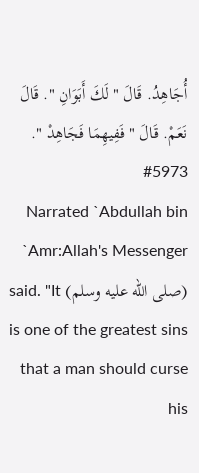أُجَاهِدُ. قَالَ " لَكَ أَبَوَانِ ". قَالَ نَعَمْ. قَالَ " فَفِيهِمَا فَجَاهِدْ ".
#5973
Narrated `Abdullah bin `Amr:Allah's Messenger (صلى الله عليه وسلم) said. "It is one of the greatest sins that a man should curse his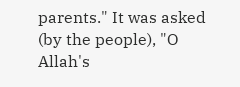parents." It was asked (by the people), "O Allah's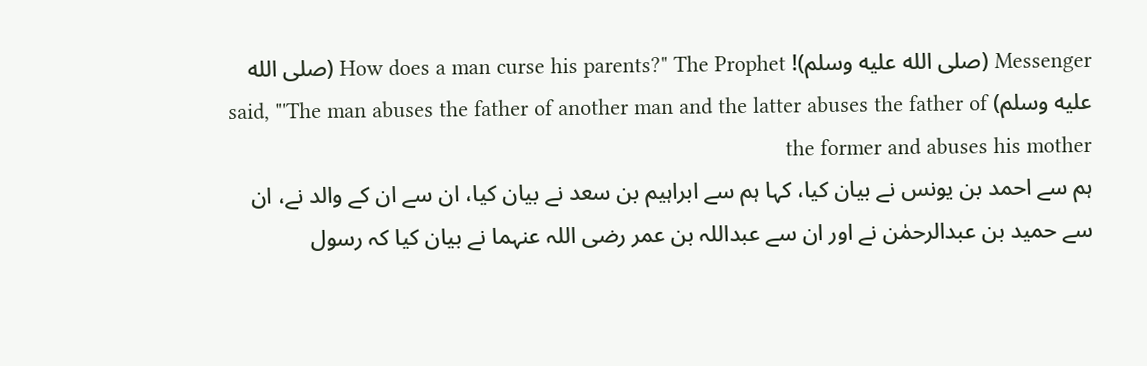Messenger (صلى الله عليه وسلم)! How does a man curse his parents?" The Prophet (صلى الله عليه وسلم) said, "'The man abuses the father of another man and the latter abuses the father of the former and abuses his mother
ہم سے احمد بن یونس نے بیان کیا، کہا ہم سے ابراہیم بن سعد نے بیان کیا، ان سے ان کے والد نے، ان سے حمید بن عبدالرحمٰن نے اور ان سے عبداللہ بن عمر رضی اللہ عنہما نے بیان کیا کہ رسول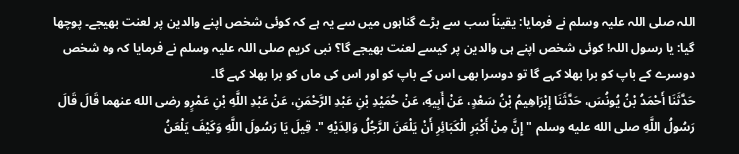اللہ صلی اللہ علیہ وسلم نے فرمایا: یقیناً سب سے بڑے گناہوں میں سے یہ ہے کہ کوئی شخص اپنے والدین پر لعنت بھیجے۔ پوچھا گیا: یا رسول اللہ! کوئی شخص اپنے ہی والدین پر کیسے لعنت بھیجے گا؟ نبی کریم صلی اللہ علیہ وسلم نے فرمایا کہ وہ شخص دوسرے کے باپ کو برا بھلا کہے گا تو دوسرا بھی اس کے باپ کو اور اس کی ماں کو برا بھلا کہے گا۔
حَدَّثَنَا أَحْمَدُ بْنُ يُونُسَ، حَدَّثَنَا إِبْرَاهِيمُ بْنُ سَعْدٍ، عَنْ أَبِيهِ، عَنْ حُمَيْدِ بْنِ عَبْدِ الرَّحْمَنِ، عَنْ عَبْدِ اللَّهِ بْنِ عَمْرٍو رضى الله عنهما قَالَ قَالَ رَسُولُ اللَّهِ صلى الله عليه وسلم " إِنَّ مِنْ أَكْبَرِ الْكَبَائِرِ أَنْ يَلْعَنَ الرَّجُلُ وَالِدَيْهِ ". قِيلَ يَا رَسُولَ اللَّهِ وَكَيْفَ يَلْعَنُ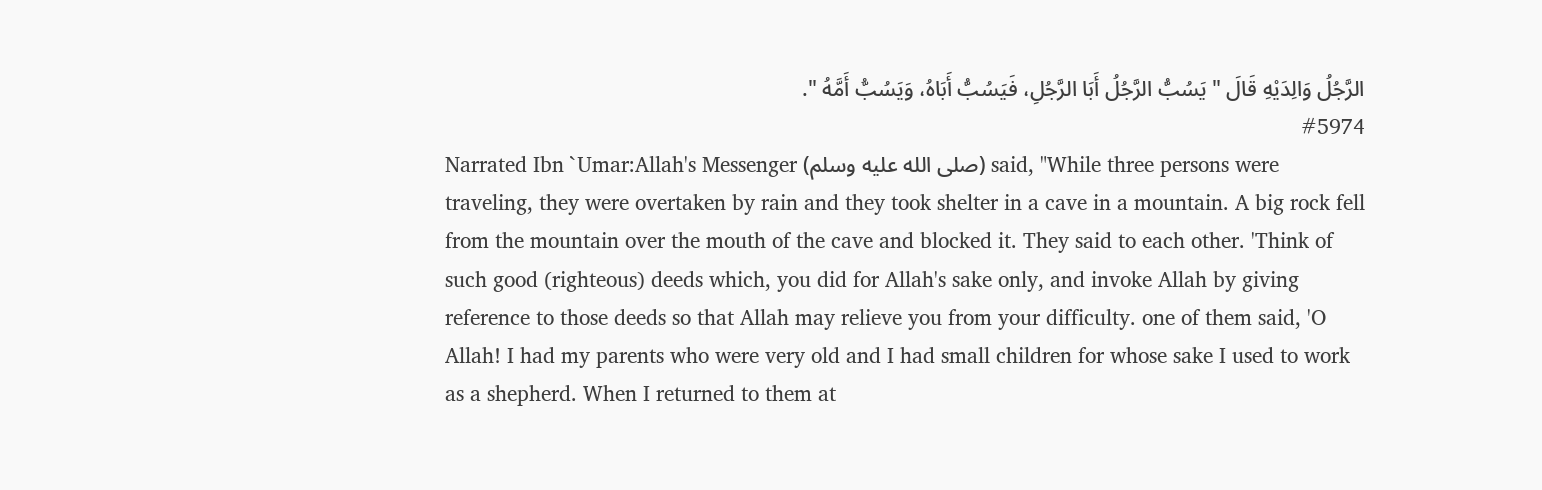الرَّجُلُ وَالِدَيْهِ قَالَ " يَسُبُّ الرَّجُلُ أَبَا الرَّجُلِ، فَيَسُبُّ أَبَاهُ، وَيَسُبُّ أَمَّهُ ".
#5974
Narrated Ibn `Umar:Allah's Messenger (صلى الله عليه وسلم) said, "While three persons were traveling, they were overtaken by rain and they took shelter in a cave in a mountain. A big rock fell from the mountain over the mouth of the cave and blocked it. They said to each other. 'Think of such good (righteous) deeds which, you did for Allah's sake only, and invoke Allah by giving reference to those deeds so that Allah may relieve you from your difficulty. one of them said, 'O Allah! I had my parents who were very old and I had small children for whose sake I used to work as a shepherd. When I returned to them at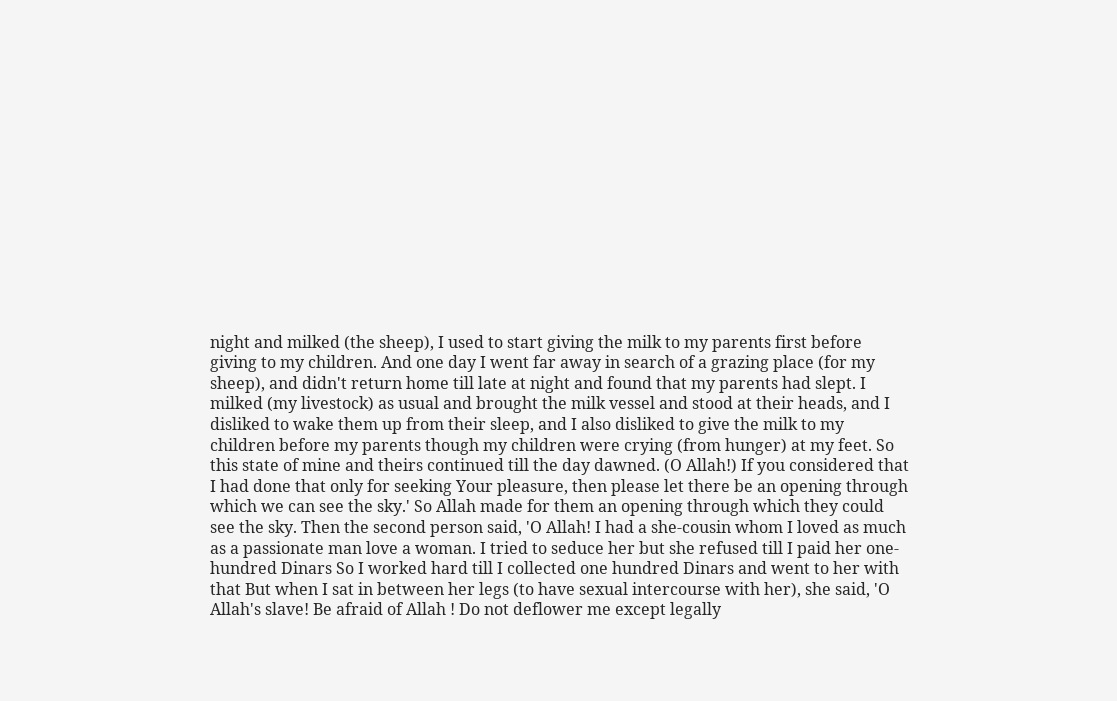night and milked (the sheep), I used to start giving the milk to my parents first before giving to my children. And one day I went far away in search of a grazing place (for my sheep), and didn't return home till late at night and found that my parents had slept. I milked (my livestock) as usual and brought the milk vessel and stood at their heads, and I disliked to wake them up from their sleep, and I also disliked to give the milk to my children before my parents though my children were crying (from hunger) at my feet. So this state of mine and theirs continued till the day dawned. (O Allah!) If you considered that I had done that only for seeking Your pleasure, then please let there be an opening through which we can see the sky.' So Allah made for them an opening through which they could see the sky. Then the second person said, 'O Allah! I had a she-cousin whom I loved as much as a passionate man love a woman. I tried to seduce her but she refused till I paid her one-hundred Dinars So I worked hard till I collected one hundred Dinars and went to her with that But when I sat in between her legs (to have sexual intercourse with her), she said, 'O Allah's slave! Be afraid of Allah ! Do not deflower me except legally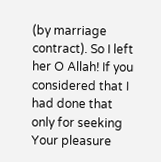(by marriage contract). So I left her O Allah! If you considered that I had done that only for seeking Your pleasure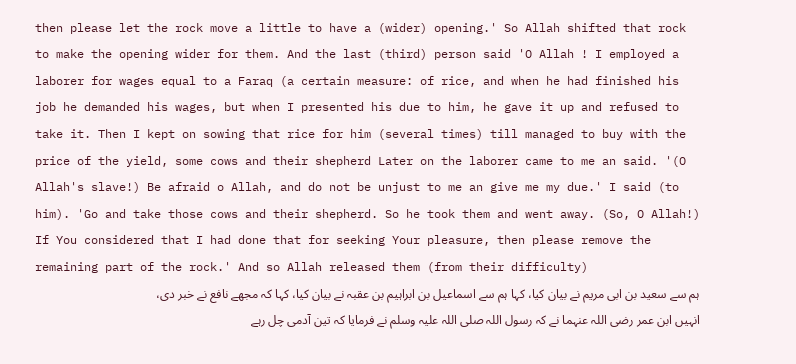then please let the rock move a little to have a (wider) opening.' So Allah shifted that rock to make the opening wider for them. And the last (third) person said 'O Allah ! I employed a laborer for wages equal to a Faraq (a certain measure: of rice, and when he had finished his job he demanded his wages, but when I presented his due to him, he gave it up and refused to take it. Then I kept on sowing that rice for him (several times) till managed to buy with the price of the yield, some cows and their shepherd Later on the laborer came to me an said. '(O Allah's slave!) Be afraid o Allah, and do not be unjust to me an give me my due.' I said (to him). 'Go and take those cows and their shepherd. So he took them and went away. (So, O Allah!) If You considered that I had done that for seeking Your pleasure, then please remove the remaining part of the rock.' And so Allah released them (from their difficulty)
ہم سے سعید بن ابی مریم نے بیان کیا، کہا ہم سے اسماعیل بن ابراہیم بن عقبہ نے بیان کیا، کہا کہ مجھے نافع نے خبر دی، انہیں ابن عمر رضی اللہ عنہما نے کہ رسول اللہ صلی اللہ علیہ وسلم نے فرمایا کہ تین آدمی چل رہے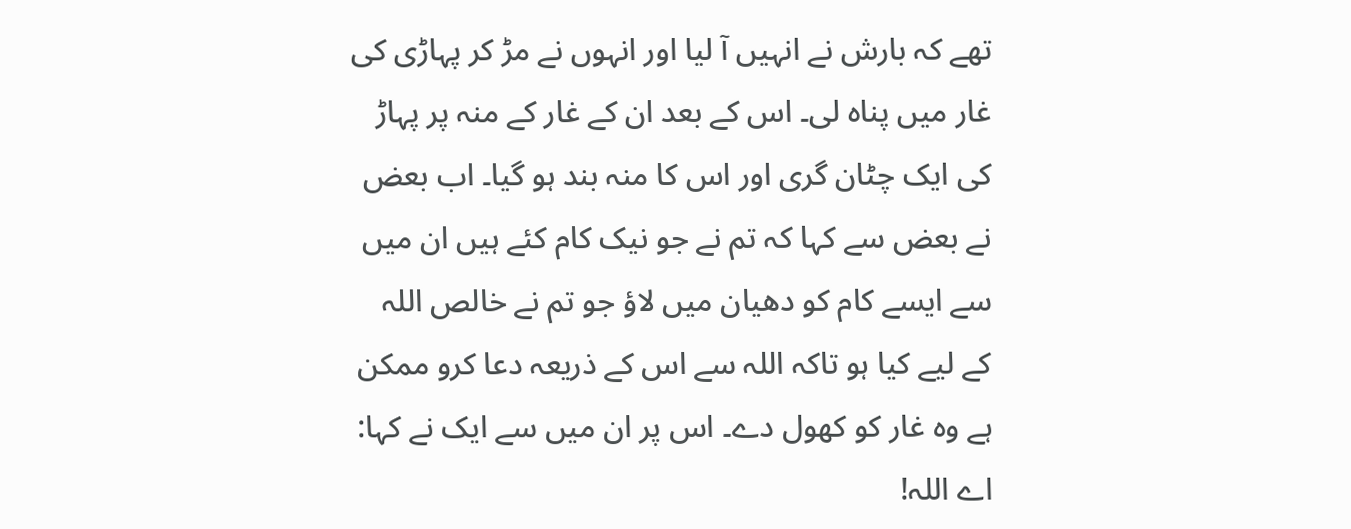تھے کہ بارش نے انہیں آ لیا اور انہوں نے مڑ کر پہاڑی کی غار میں پناہ لی۔ اس کے بعد ان کے غار کے منہ پر پہاڑ کی ایک چٹان گری اور اس کا منہ بند ہو گیا۔ اب بعض نے بعض سے کہا کہ تم نے جو نیک کام کئے ہیں ان میں سے ایسے کام کو دھیان میں لاؤ جو تم نے خالص اللہ کے لیے کیا ہو تاکہ اللہ سے اس کے ذریعہ دعا کرو ممکن ہے وہ غار کو کھول دے۔ اس پر ان میں سے ایک نے کہا: اے اللہ!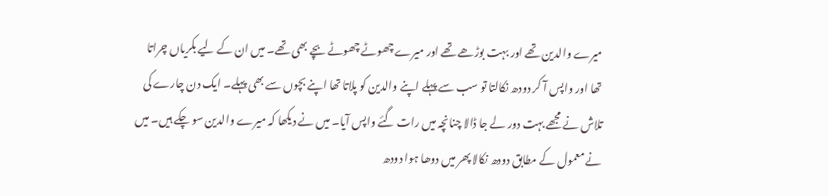میرے والدین تھے اور بہت بوڑھے تھے اور میرے چھوٹے چھوٹے بچے بھی تھے۔ میں ان کے لیے بکریاں چراتا تھا اور واپس آ کر دودھ نکالتا تو سب سے پہلے اپنے والدین کو پلاتا تھا اپنے بچوں سے بھی پہلے۔ ایک دن چارے کی تلاش نے مجھے بہت دور لے جا ڈالا چنانچہ میں رات گئے واپس آیا۔ میں نے دیکھا کہ میرے والدین سو چکے ہیں۔ میں نے معمول کے مطابق دودھ نکالا پھر میں دوھا ہوا دودھ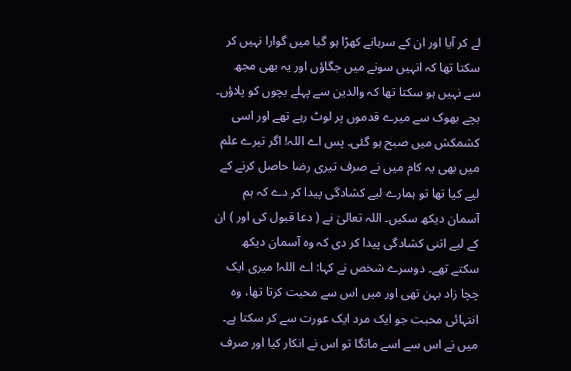لے کر آیا اور ان کے سرہانے کھڑا ہو گیا میں گوارا نہیں کر سکتا تھا کہ انہیں سونے میں جگاؤں اور یہ بھی مجھ سے نہیں ہو سکتا تھا کہ والدین سے پہلے بچوں کو پلاؤں۔ بچے بھوک سے میرے قدموں پر لوٹ رہے تھے اور اسی کشمکش میں صبح ہو گئی۔ پس اے اللہ! اگر تیرے علم میں بھی یہ کام میں نے صرف تیری رضا حاصل کرنے کے لیے کیا تھا تو ہمارے لیے کشادگی پیدا کر دے کہ ہم آسمان دیکھ سکیں۔ اللہ تعالیٰ نے ( دعا قبول کی اور ) ان کے لیے اتنی کشادگی پیدا کر دی کہ وہ آسمان دیکھ سکتے تھے۔ دوسرے شخص نے کہا: اے اللہ! میری ایک چچا زاد بہن تھی اور میں اس سے محبت کرتا تھا، وہ انتہائی محبت جو ایک مرد ایک عورت سے کر سکتا ہے۔ میں نے اس سے اسے مانگا تو اس نے انکار کیا اور صرف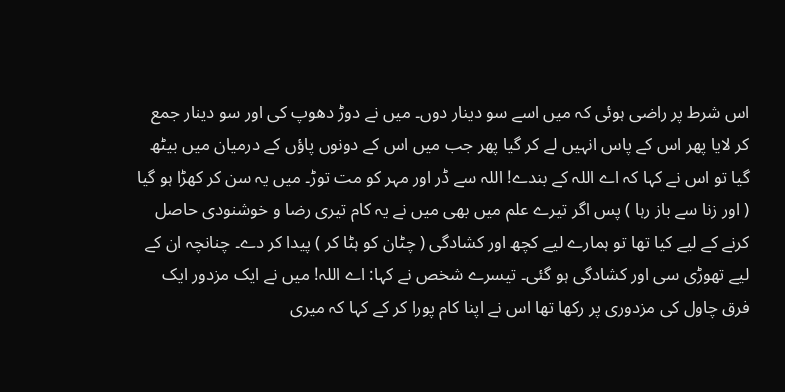اس شرط پر راضی ہوئی کہ میں اسے سو دینار دوں۔ میں نے دوڑ دھوپ کی اور سو دینار جمع کر لایا پھر اس کے پاس انہیں لے کر گیا پھر جب میں اس کے دونوں پاؤں کے درمیان میں بیٹھ گیا تو اس نے کہا کہ اے اللہ کے بندے! اللہ سے ڈر اور مہر کو مت توڑ۔ میں یہ سن کر کھڑا ہو گیا ( اور زنا سے باز رہا ) پس اگر تیرے علم میں بھی میں نے یہ کام تیری رضا و خوشنودی حاصل کرنے کے لیے کیا تھا تو ہمارے لیے کچھ اور کشادگی ( چٹان کو ہٹا کر ) پیدا کر دے۔ چنانچہ ان کے لیے تھوڑی سی اور کشادگی ہو گئی۔ تیسرے شخص نے کہا: اے اللہ! میں نے ایک مزدور ایک فرق چاول کی مزدوری پر رکھا تھا اس نے اپنا کام پورا کر کے کہا کہ میری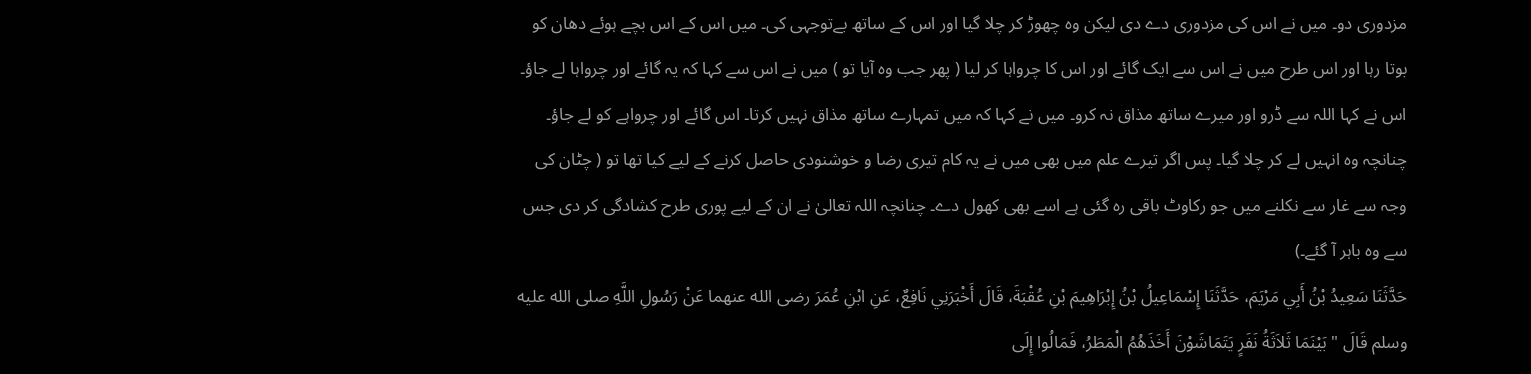مزدوری دو۔ میں نے اس کی مزدوری دے دی لیکن وہ چھوڑ کر چلا گیا اور اس کے ساتھ بےتوجہی کی۔ میں اس کے اس بچے ہوئے دھان کو بوتا رہا اور اس طرح میں نے اس سے ایک گائے اور اس کا چرواہا کر لیا ( پھر جب وہ آیا تو ) میں نے اس سے کہا کہ یہ گائے اور چرواہا لے جاؤ۔ اس نے کہا اللہ سے ڈرو اور میرے ساتھ مذاق نہ کرو۔ میں نے کہا کہ میں تمہارے ساتھ مذاق نہیں کرتا۔ اس گائے اور چرواہے کو لے جاؤ۔ چنانچہ وہ انہیں لے کر چلا گیا۔ پس اگر تیرے علم میں بھی میں نے یہ کام تیری رضا و خوشنودی حاصل کرنے کے لیے کیا تھا تو ( چٹان کی وجہ سے غار سے نکلنے میں جو رکاوٹ باقی رہ گئی ہے اسے بھی کھول دے۔ چنانچہ اللہ تعالیٰ نے ان کے لیے پوری طرح کشادگی کر دی جس سے وہ باہر آ گئے۔)
حَدَّثَنَا سَعِيدُ بْنُ أَبِي مَرْيَمَ، حَدَّثَنَا إِسْمَاعِيلُ بْنُ إِبْرَاهِيمَ بْنِ عُقْبَةَ، قَالَ أَخْبَرَنِي نَافِعٌ، عَنِ ابْنِ عُمَرَ رضى الله عنهما عَنْ رَسُولِ اللَّهِ صلى الله عليه وسلم قَالَ " بَيْنَمَا ثَلاَثَةُ نَفَرٍ يَتَمَاشَوْنَ أَخَذَهُمُ الْمَطَرُ، فَمَالُوا إِلَى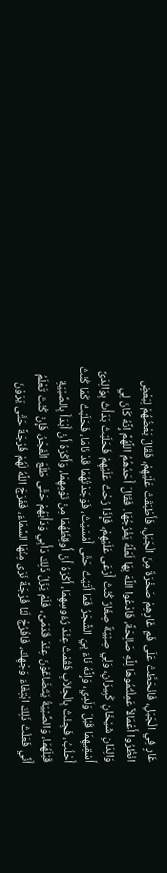غَارٍ فِي الْجَبَلِ، فَانْحَطَّتْ عَلَى فَمِ غَارِهِمْ صَخْرَةٌ مِنَ الْجَبَلِ، فَأَطْبَقَتْ عَلَيْهِمْ، فَقَالَ بَعْضُهُمْ لِبَعْضٍ انْظُرُوا أَعْمَالاً عَمِلْتُمُوهَا لِلَّهِ صَالِحَةً، فَادْعُوا اللَّهَ بِهَا لَعَلَّهُ يَفْرُجُهَا. فَقَالَ أَحَدُهُمُ اللَّهُمَّ إِنَّهُ كَانَ لِي وَالِدَانِ شَيْخَانِ كَبِيرَانِ، وَلِي صِبْيَةٌ صِغَارٌ كُنْتُ أَرْعَى عَلَيْهِمْ، فَإِذَا رُحْتُ عَلَيْهِمْ فَحَلَبْتُ بَدَأْتُ بِوَالِدَىَّ أَسْقِيهِمَا قَبْلَ وَلَدِي، وَإِنَّهُ نَاءَ بِيَ الشَّجَرُ فَمَا أَتَيْتُ حَتَّى أَمْسَيْتُ، فَوَجَدْتُهُمَا قَدْ نَامَا، فَحَلَبْتُ كَمَا كُنْتُ أَحْلُبُ، فَجِئْتُ بِالْحِلاَبِ فَقُمْتُ عِنْدَ رُءُوسِهِمَا، أَكْرَهُ أَنْ أُوقِظَهُمَا مِنْ نَوْمِهِمَا، وَأَكْرَهُ أَنْ أَبْدَأَ بِالصِّبْيَةِ قَبْلَهُمَا، وَالصِّبْيَةُ يَتَضَاغَوْنَ عِنْدَ قَدَمَىَّ، فَلَمْ يَزَلْ ذَلِكَ دَأْبِي وَدَأْبَهُمْ حَتَّى طَلَعَ الْفَجْرُ، فَإِنْ كُنْتَ تَعْلَمُ أَنِّي فَعَلْتُ ذَلِكَ ابْتِغَاءَ وَجْهِكَ، فَافْرُجْ لَنَا فُرْجَةً نَرَى مِنْهَا السَّمَاءَ، فَفَرَجَ اللَّهُ لَهُمْ فُرْجَةً حَتَّى يَرَوْنَ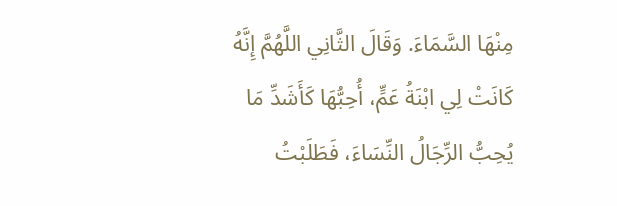مِنْهَا السَّمَاءَ. وَقَالَ الثَّانِي اللَّهُمَّ إِنَّهُ كَانَتْ لِي ابْنَةُ عَمٍّ، أُحِبُّهَا كَأَشَدِّ مَا يُحِبُّ الرِّجَالُ النِّسَاءَ، فَطَلَبْتُ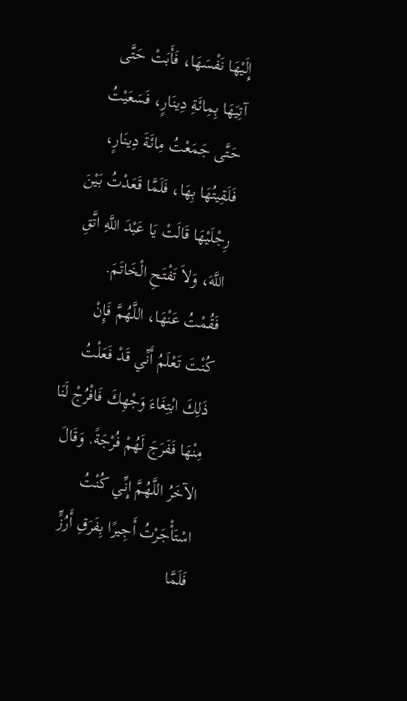إِلَيْهَا نَفْسَهَا، فَأَبَتْ حَتَّى آتِيَهَا بِمِائَةِ دِينَارٍ، فَسَعَيْتُ حَتَّى جَمَعْتُ مِائَةَ دِينَارٍ، فَلَقِيتُهَا بِهَا، فَلَمَّا قَعَدْتُ بَيْنَ رِجْلَيْهَا قَالَتْ يَا عَبْدَ اللَّهِ اتَّقِ اللَّهَ، وَلاَ تَفْتَحِ الْخَاتَمَ. فَقُمْتُ عَنْهَا، اللَّهُمَّ فَإِنْ كُنْتَ تَعْلَمُ أَنِّي قَدْ فَعَلْتُ ذَلِكَ ابْتِغَاءَ وَجْهِكَ فَافْرُجْ لَنَا مِنْهَا فَفَرَجَ لَهُمْ فُرْجَةً. وَقَالَ الآخَرُ اللَّهُمَّ إِنِّي كُنْتُ اسْتَأْجَرْتُ أَجِيرًا بِفَرَقِ أَرُزٍّ فَلَمَّا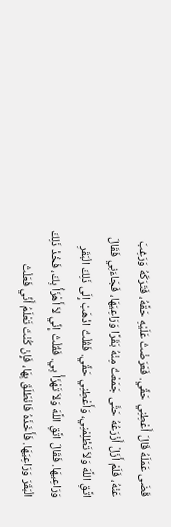قَضَى عَمَلَهُ قَالَ أَعْطِنِي حَقِّي. فَعَرَضْتُ عَلَيْهِ حَقَّهُ، فَتَرَكَهُ وَرَغِبَ عَنْهُ، فَلَمْ أَزَلْ أَزْرَعُهُ حَتَّى جَمَعْتُ مِنْهُ بَقَرًا وَرَاعِيَهَا، فَجَاءَنِي فَقَالَ اتَّقِ اللَّهَ وَلاَ تَظْلِمْنِي، وَأَعْطِنِي حَقِّي. فَقُلْتُ اذْهَبْ إِلَى ذَلِكَ الْبَقَرِ وَرَاعِيهَا. فَقَالَ اتَّقِ اللَّهَ وَلاَ تَهْزَأْ بِي. فَقُلْتُ إِنِّي لاَ أَهْزَأُ بِكَ، فَخُذْ ذَلِكَ الْبَقَرَ وَرَاعِيَهَا. فَأَخَذَهُ فَانْطَلَقَ بِهَا، فَإِنْ كُنْتَ تَعْلَمُ أَنِّي فَعَلْتُ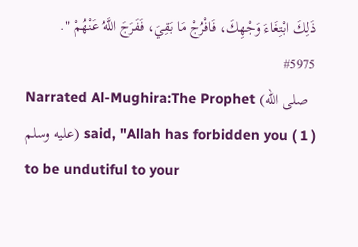ذَلِكَ ابْتِغَاءَ وَجْهِكَ، فَافْرُجْ مَا بَقِيَ، فَفَرَجَ اللَّهُ عَنْهُمْ ".
#5975
Narrated Al-Mughira:The Prophet (صلى الله عليه وسلم) said, "Allah has forbidden you ( 1 ) to be undutiful to your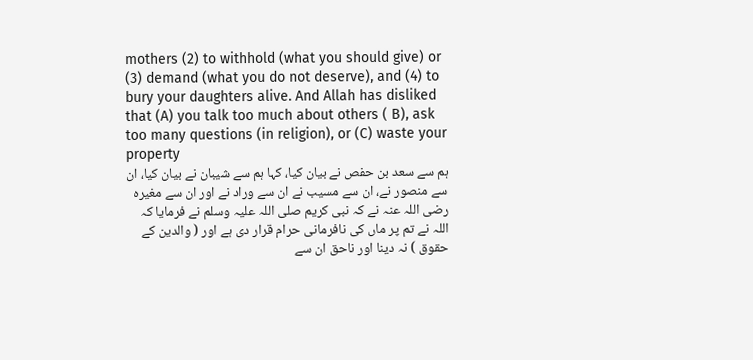mothers (2) to withhold (what you should give) or (3) demand (what you do not deserve), and (4) to bury your daughters alive. And Allah has disliked that (A) you talk too much about others ( B), ask too many questions (in religion), or (C) waste your property
ہم سے سعد بن حفص نے بیان کیا، کہا ہم سے شیبان نے بیان کیا، ان سے منصور نے، ان سے مسیب نے ان سے وراد نے اور ان سے مغیرہ رضی اللہ عنہ نے کہ نبی کریم صلی اللہ علیہ وسلم نے فرمایا کہ اللہ نے تم پر ماں کی نافرمانی حرام قرار دی ہے اور ( والدین کے حقوق ) نہ دینا اور ناحق ان سے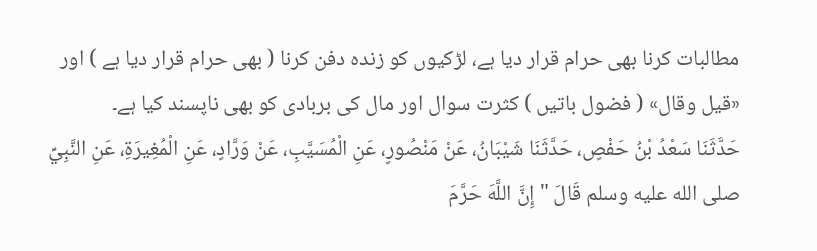مطالبات کرنا بھی حرام قرار دیا ہے، لڑکیوں کو زندہ دفن کرنا ( بھی حرام قرار دیا ہے ) اور «قيل وقال» ( فضول باتیں ) کثرت سوال اور مال کی بربادی کو بھی ناپسند کیا ہے۔
حَدَّثَنَا سَعْدُ بْنُ حَفْصٍ، حَدَّثَنَا شَيْبَانُ، عَنْ مَنْصُورٍ، عَنِ الْمُسَيَّبِ، عَنْ وَرَّادٍ، عَنِ الْمُغِيرَةِ، عَنِ النَّبِيِّ صلى الله عليه وسلم قَالَ " إِنَّ اللَّهَ حَرَّمَ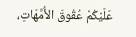عَلَيْكُمْ عُقُوقَ الأُمَّهَاتِ،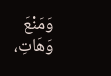وَمَنْعَ وَهَاتِ،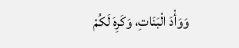وَوَأْدَ الْبَنَاتِ، وَكَرِهَ لَكُمْ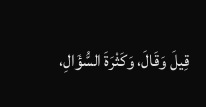قِيلَ وَقَالَ، وَكَثْرَةَ السُّؤَالِ،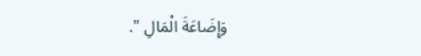وَإِضَاعَةَ الْمَالِ ".